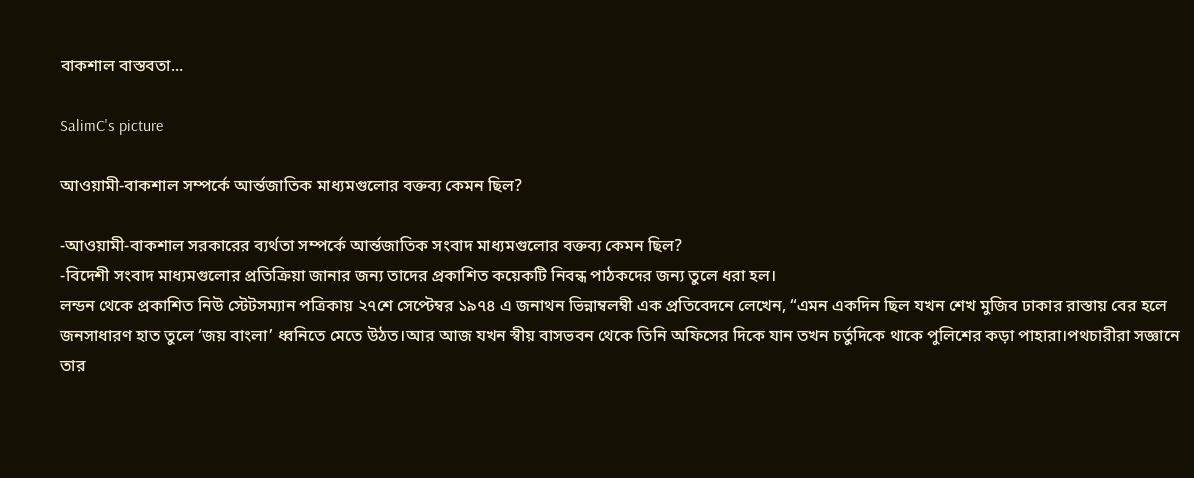বাকশাল বাস্তবতা...

SalimC's picture

আওয়ামী-বাকশাল সম্পর্কে আর্ন্তজাতিক মাধ্যমগুলোর বক্তব্য কেমন ছিল?

-আওয়ামী-বাকশাল সরকারের ব্যর্থতা সম্পর্কে আর্ন্তজাতিক সংবাদ মাধ্যমগুলোর বক্তব্য কেমন ছিল?
-বিদেশী সংবাদ মাধ্যমগুলোর প্রতিক্রিয়া জানার জন্য তাদের প্রকাশিত কয়েকটি নিবন্ধ পাঠকদের জন্য তুলে ধরা হল।
লন্ডন থেকে প্রকাশিত নিউ স্টেটসম্যান পত্রিকায় ২৭শে সেপ্টেম্বর ১৯৭৪ এ জনাথন ভিন্নাম্বলম্বী এক প্রতিবেদনে লেখেন, “এমন একদিন ছিল যখন শেখ মুজিব ঢাকার রাস্তায় বের হলে জনসাধারণ হাত তুলে ‘জয় বাংলা’ ধ্বনিতে মেতে উঠত।আর আজ যখন স্বীয় বাসভবন থেকে তিনি অফিসের দিকে যান তখন চর্তুদিকে থাকে পুলিশের কড়া পাহারা।পথচারীরা সজ্ঞানে তার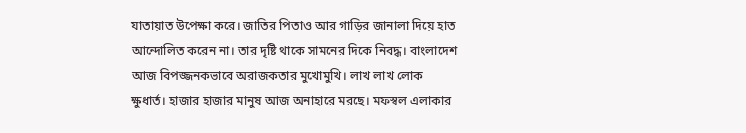যাতায়াত উপেক্ষা করে। জাতির পিতাও আর গাড়ির জানালা দিয়ে হাত আন্দোলিত করেন না। তার দৃষ্টি থাকে সামনের দিকে নিবদ্ধ। বাংলাদেশ আজ বিপজ্জনকভাবে অরাজকতার মুখোমুখি। লাখ লাখ লোক ক্ষুধার্ত। হাজার হাজার মানুষ আজ অনাহারে মরছে। মফস্বল এলাকার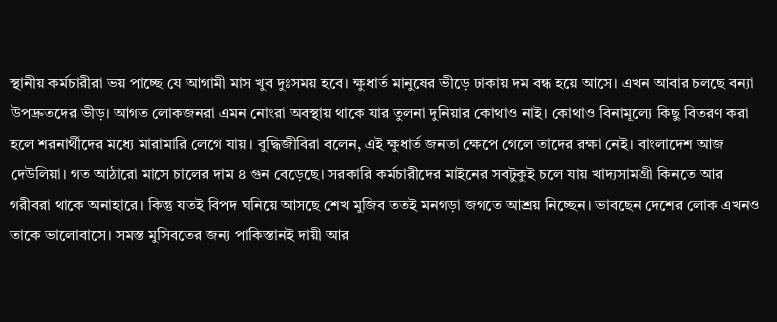স্থানীয় কর্মচারীরা ভয় পাচ্ছে যে আগামী মাস খুব দুঃসময় হবে। ক্ষুধার্ত মানুষের ভীড়ে ঢাকায় দম বন্ধ হয়ে আসে। এখন আবার চলছে বন্যা উপদ্রুতদের ভীড়। আগত লোকজনরা এমন নোংরা অবস্থায় থাকে যার তুলনা দুনিয়ার কোথাও নাই। কোথাও বিনামূল্যে কিছু বিতরণ করা হলে শরনার্থীদের মধ্যে মারামারি লেগে যায়। বুদ্ধিজীবিরা বলেন, এই ক্ষুধার্ত জনতা ক্ষেপে গেলে তাদের রক্ষা নেই। বাংলাদেশ আজ দেউলিয়া। গত আঠারো মাসে চালের দাম ৪ গুন বেড়েছে। সরকারি কর্মচারীদের মাইনের সবটুকুই চলে যায় খাদ্যসামগ্রী কিনতে আর গরীবরা থাকে অনাহারে। কিন্তু যতই বিপদ ঘনিয়ে আসছে শেখ মুজিব ততই মনগড়া জগতে আশ্রয় নিচ্ছেন। ভাবছেন দেশের লোক এখনও তাকে ভালোবাসে। সমস্ত মুসিবতের জন্য পাকিস্তানই দায়ী আর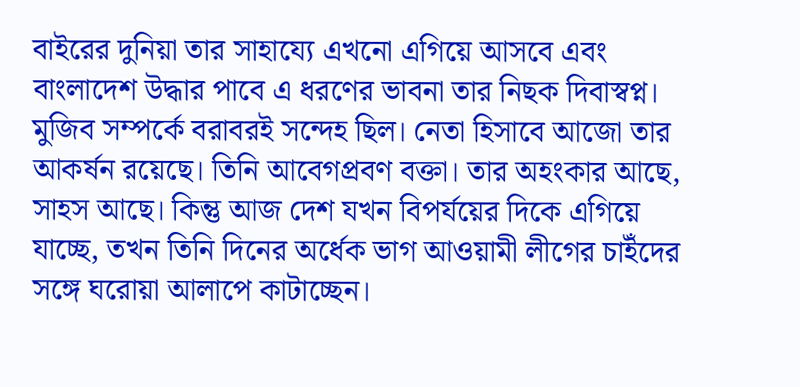বাইরের দুনিয়া তার সাহায্যে এখনো এগিয়ে আসবে এবং বাংলাদেশ উদ্ধার পাবে এ ধরণের ভাবনা তার নিছক দিবাস্বপ্ন। মুজিব সম্পর্কে বরাবরই সন্দেহ ছিল। নেতা হিসাবে আজো তার আকর্ষন রয়েছে। তিনি আবেগপ্রবণ বক্তা। তার অহংকার আছে, সাহস আছে। কিন্তু আজ দেশ যখন বিপর্যয়ের দিকে এগিয়ে যাচ্ছে, তখন তিনি দিনের অর্ধেক ভাগ আওয়ামী লীগের চাইঁদের সঙ্গে ঘরোয়া আলাপে কাটাচ্ছেন।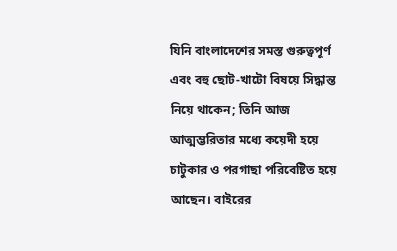যিনি বাংলাদেশের সমস্ত গুরুত্বপূর্ণ এবং বহু ছোট-খাটো বিষয়ে সিদ্ধান্ত নিয়ে থাকেন; তিনি আজ আত্মম্ভরিতার মধ্যে কয়েদী হয়ে চাটুকার ও পরগাছা পরিবেষ্টিত হয়ে আছেন। বাইরের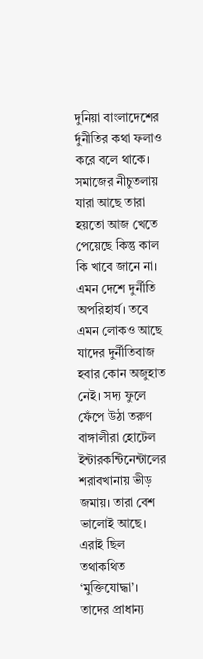দুনিয়া বাংলাদেশের র্দুনীতির কথা ফলাও করে বলে থাকে। সমাজের নীচুতলায় যারা আছে তারা হয়তো আজ খেতে পেয়েছে কিন্তু কাল কি খাবে জানে না। এমন দেশে দুর্নীতি অপরিহার্য। তবে এমন লোকও আছে যাদের দুর্নীতিবাজ হবার কোন অজুহাত নেই। সদ্য ফুলে ফেঁপে উঠা তরুণ বাঙ্গালীরা হোটেল ইন্টারকন্টিনেন্টালের শরাবখানায় ভীড় জমায়। তারা বেশ ভালোই আছে। এরাই ছিল তথাকথিত ‘মুক্তিযোদ্ধা’। তাদের প্রাধান্য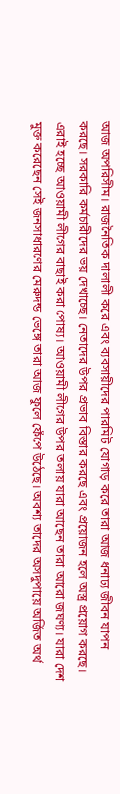আজ অপরিসীম। রাজনৈতিক দালালী করে এবং ব্যবসায়ীদের পারমিট যোগাড় করে তারা আজ ধনাঢ্য জীবন যাপন করছে। সরকারি কর্মচারীদের ভয় দেখাচ্ছে। নেতাদের উপর প্রভাব বিস্তার করছে এবং প্রয়োজন হলে অস্ত্র প্রয়োগ করছে। এরাই হচ্ছে আওয়ামী লীগের বাছাই করা পোষ্য। আওয়ামী লীগের উপর তলায় যারা আছেন তারা আরো জঘণ্য। যারা দেশ মুক্ত করেছেন সেই জনসাধারণের মেরুদন্ড ভেঙ্গে তারা আজ ফুলে ফেঁপে উঠেছে। অবশ্য তাদের অসদুপায়ে অর্জিত অর্থ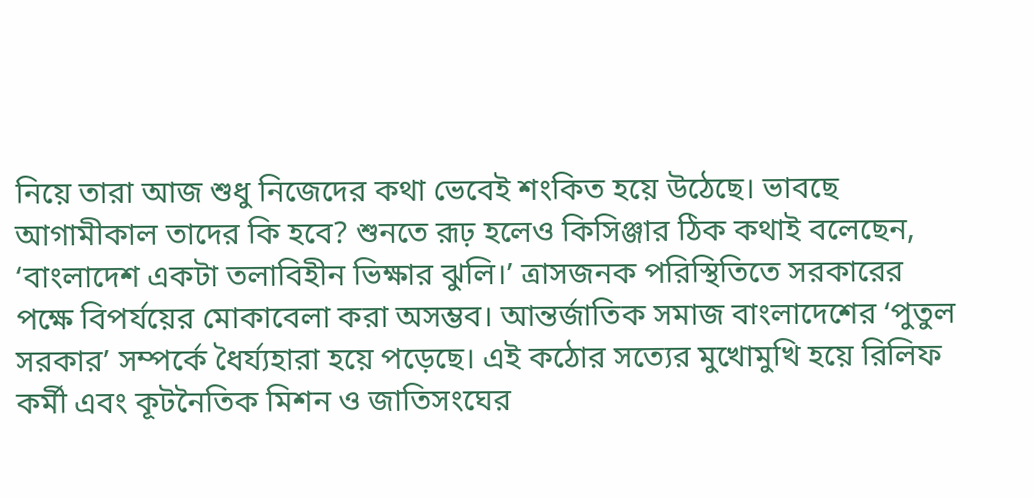নিয়ে তারা আজ শুধু নিজেদের কথা ভেবেই শংকিত হয়ে উঠেছে। ভাবছে আগামীকাল তাদের কি হবে? শুনতে রূঢ় হলেও কিসিঞ্জার ঠিক কথাই বলেছেন, ‘বাংলাদেশ একটা তলাবিহীন ভিক্ষার ঝুলি।’ ত্রাসজনক পরিস্থিতিতে সরকারের পক্ষে বিপর্যয়ের মোকাবেলা করা অসম্ভব। আন্তর্জাতিক সমাজ বাংলাদেশের ‘পুতুল সরকার’ সম্পর্কে ধৈর্য্যহারা হয়ে পড়েছে। এই কঠোর সত্যের মুখোমুখি হয়ে রিলিফ কর্মী এবং কূটনৈতিক মিশন ও জাতিসংঘের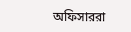অফিসাররা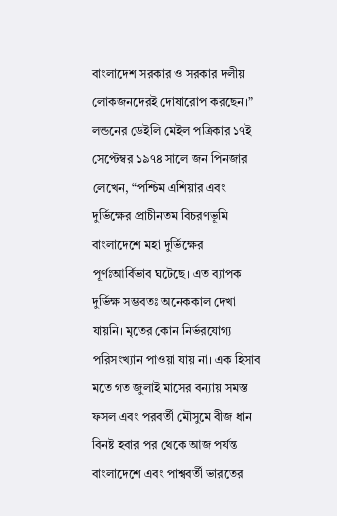বাংলাদেশ সরকার ও সরকার দলীয় লোকজনদেরই দোষারোপ করছেন।”
লন্ডনের ডেইলি মেইল পত্রিকার ১৭ই সেপ্টেম্বর ১৯৭৪ সালে জন পিনজার লেখেন, “পশ্চিম এশিয়ার এবং দুর্ভিক্ষের প্রাচীনতম বিচরণভূমি বাংলাদেশে মহা দুর্ভিক্ষের পূর্ণঃআর্বিভাব ঘটেছে। এত ব্যাপক দুর্ভিক্ষ সম্ভবতঃ অনেককাল দেখা যায়নি। মৃতের কোন নির্ভরযোগ্য পরিসংখ্যান পাওয়া যায় না। এক হিসাব মতে গত জুলাই মাসের বন্যায় সমস্ত ফসল এবং পরবর্তী মৌসুমে বীজ ধান বিনষ্ট হবার পর থেকে আজ পর্যন্ত বাংলাদেশে এবং পাশ্ববর্তী ভারতের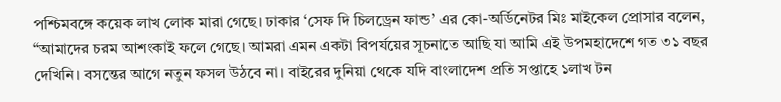পশ্চিমবঙ্গে কয়েক লাখ লোক মারা গেছে। ঢাকার ‘সেফ দি চিলড্রেন ফান্ড’ এর কো-অর্ডিনেটর মিঃ মাইকেল প্রোসার বলেন, “আমাদের চরম আশংকাই ফলে গেছে। আমরা এমন একটা বিপর্যয়ের সূচনাতে আছি যা আমি এই উপমহাদেশে গত ৩১ বছর দেখিনি। বসন্তের আগে নতুন ফসল উঠবে না। বাইরের দুনিয়া থেকে যদি বাংলাদেশ প্রতি সপ্তাহে ১লাখ টন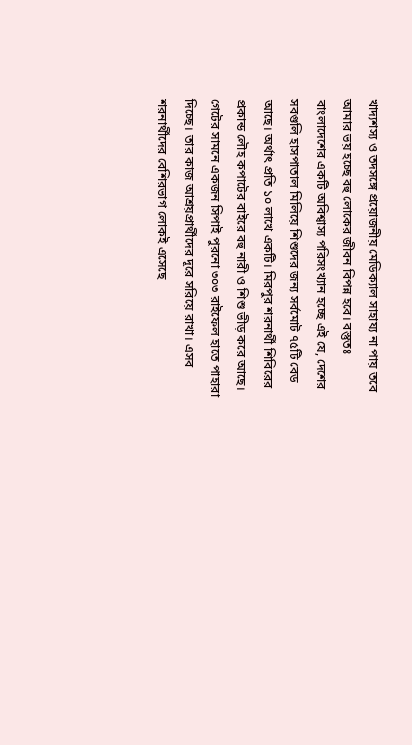খাদ্যশস্য ও তদসঙ্গে প্রয়োজনীয় মেডিক্যাল সাহায্য না পায় তবে আমার ভয় হচ্ছে বহু লোকের জীবন বিপন্ন হবে। বস্তুতঃ বাংলাদেশের একটি অবিশ্বাস্য পরিসংখ্যান হচ্ছে এই যে, দেশের সবগুলি হাসপাতাল মিলিয়ে শিশুদের জন্য সর্বমোট ৭৫টি বেড আছে। অর্থাৎ প্রতি ১০ লাখে একটি। মিরপুর শরনার্থী শিবিরের প্রকান্ড লৌহ কপাটের বাইরে বহু নারী ও শিশু ভীড় করে আছে। গেটের সামনে একজন সিপাই পুরনো ৩০৩ রাইফেল হাতে পাহারা দিচ্ছে। তার কাজ আশ্রয়প্রার্থীদের দূরে সরিয়ে রাখা। এসব শরনার্থীদের বেশিরভাগ লোকই এসেছে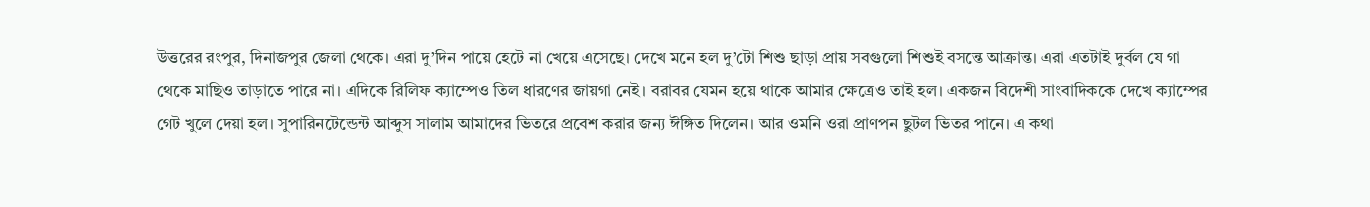উত্তরের রংপুর, দিনাজপুর জেলা থেকে। এরা দু’দিন পায়ে হেটে না খেয়ে এসেছে। দেখে মনে হল দু’টো শিশু ছাড়া প্রায় সবগুলো শিশুই বসন্তে আক্রান্ত। এরা এতটাই দুর্বল যে গা থেকে মাছিও তাড়াতে পারে না। এদিকে রিলিফ ক্যাম্পেও তিল ধারণের জায়গা নেই। বরাবর যেমন হয়ে থাকে আমার ক্ষেত্রেও তাই হল। একজন বিদেশী সাংবাদিককে দেখে ক্যাম্পের গেট খুলে দেয়া হল। সুপারিনটেন্ডেন্ট আব্দুস সালাম আমাদের ভিতরে প্রবেশ করার জন্য ঈঙ্গিত দিলেন। আর ওমনি ওরা প্রাণপন ছুটল ভিতর পানে। এ কথা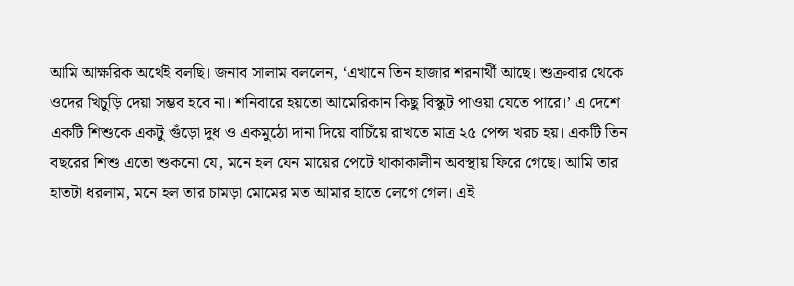আমি আক্ষরিক অর্থেই বলছি। জনাব সালাম বললেন, ‘এখানে তিন হাজার শরনার্থী আছে। শুক্রবার থেকে ওদের খিচুড়ি দেয়া সম্ভব হবে না। শনিবারে হয়তো আমেরিকান কিছু বিস্কুট পাওয়া যেতে পারে।’ এ দেশে একটি শিশুকে একটু গুঁড়ো দুধ ও একমুঠো দানা দিয়ে বাচিঁয়ে রাখতে মাত্র ২৫ পেন্স খরচ হয়। একটি তিন বছরের শিশু এতো শুকনো যে, মনে হল যেন মায়ের পেটে থাকাকালীন অবস্থায় ফিরে গেছে। আমি তার হাতটা ধরলাম, মনে হল তার চামড়া মোমের মত আমার হাতে লেগে গেল। এই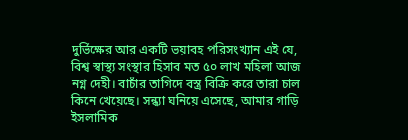দুর্ভিক্ষের আর একটি ভয়াবহ পরিসংখ্যান এই যে, বিশ্ব স্বাস্থ্য সংস্থার হিসাব মত ৫০ লাখ মহিলা আজ নগ্ন দেহী। বাচাঁর তাগিদে বস্ত্র বিক্রি করে তারা চাল কিনে খেয়েছে। সন্ধ্যা ঘনিয়ে এসেছে, আমার গাড়ি ইসলামিক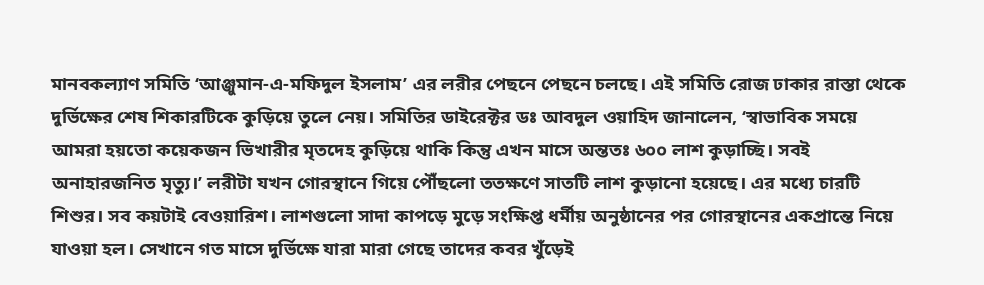মানবকল্যাণ সমিতি ‘আঞ্জুমান-এ-মফিদুল ইসলাম’ এর লরীর পেছনে পেছনে চলছে। এই সমিতি রোজ ঢাকার রাস্তা থেকে দুর্ভিক্ষের শেষ শিকারটিকে কুড়িয়ে তুলে নেয়। সমিতির ডাইরেক্টর ডঃ আবদুল ওয়াহিদ জানালেন, ‘স্বাভাবিক সময়ে আমরা হয়তো কয়েকজন ভিখারীর মৃতদেহ কুড়িয়ে থাকি কিন্তু এখন মাসে অন্ততঃ ৬০০ লাশ কুড়াচ্ছি। সবই অনাহারজনিত মৃত্যু।’ লরীটা যখন গোরস্থানে গিয়ে পৌঁছলো ততক্ষণে সাতটি লাশ কুড়ানো হয়েছে। এর মধ্যে চারটি শিশুর। সব কয়টাই বেওয়ারিশ। লাশগুলো সাদা কাপড়ে মুড়ে সংক্ষিপ্ত ধর্মীয় অনুষ্ঠানের পর গোরস্থানের একপ্রান্তে নিয়ে যাওয়া হল। সেখানে গত মাসে দুর্ভিক্ষে যারা মারা গেছে তাদের কবর খুঁড়েই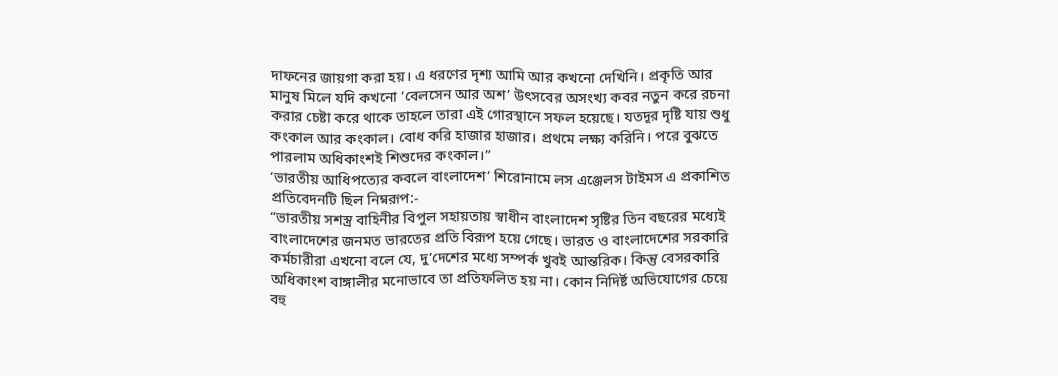দাফনের জায়গা করা হয়। এ ধরণের দৃশ্য আমি আর কখনো দেখিনি। প্রকৃতি আর মানুষ মিলে যদি কখনো ‘বেলসেন আর অশ’ উৎসবের অসংখ্য কবর নতুন করে রচনা করার চেষ্টা করে থাকে তাহলে তারা এই গোরস্থানে সফল হয়েছে। যতদূর দৃষ্টি যায় শুধু কংকাল আর কংকাল। বোধ করি হাজার হাজার। প্রথমে লক্ষ্য করিনি। পরে বুঝতে পারলাম অধিকাংশই শিশুদের কংকাল।”
‘ভারতীয় আধিপত্যের কবলে বাংলাদেশ’ শিরোনামে লস এঞ্জেলস টাইমস এ প্রকাশিত প্রতিবেদনটি ছিল নিম্নরূপ:-
“ভারতীয় সশস্ত্র বাহিনীর বিপুল সহায়তায় স্বাধীন বাংলাদেশ সৃষ্টির তিন বছরের মধ্যেই বাংলাদেশের জনমত ভারতের প্রতি বিরূপ হয়ে গেছে। ভারত ও বাংলাদেশের সরকারি কর্মচারীরা এখনো বলে যে, দু’দেশের মধ্যে সম্পর্ক খুবই আন্তরিক। কিন্তু বেসরকারি অধিকাংশ বাঙ্গালীর মনোভাবে তা প্রতিফলিত হয় না। কোন নিদির্ষ্ট অভিযোগের চেয়ে বহু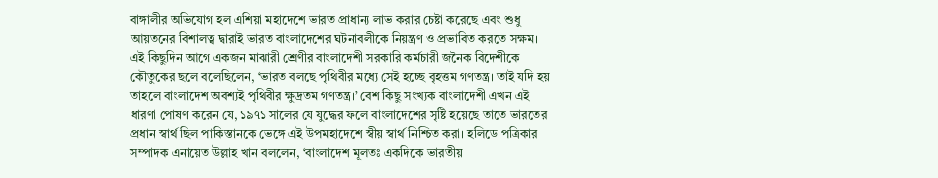বাঙ্গালীর অভিযোগ হল এশিয়া মহাদেশে ভারত প্রাধান্য লাভ করার চেষ্টা করেছে এবং শুধু আয়তনের বিশালত্ব দ্বারাই ভারত বাংলাদেশের ঘটনাবলীকে নিয়ন্ত্রণ ও প্রভাবিত করতে সক্ষম। এই কিছুদিন আগে একজন মাঝারী শ্রেণীর বাংলাদেশী সরকারি কর্মচারী জনৈক বিদেশীকে কৌতুকের ছলে বলেছিলেন, ‘ভারত বলছে পৃথিবীর মধ্যে সেই হচ্ছে বৃহত্তম গণতন্ত্র। তাই যদি হয় তাহলে বাংলাদেশ অবশ্যই পৃথিবীর ক্ষুদ্রতম গণতন্ত্র।’ বেশ কিছু সংখ্যক বাংলাদেশী এখন এই ধারণা পোষণ করেন যে, ১৯৭১ সালের যে যুদ্ধের ফলে বাংলাদেশের সৃষ্টি হয়েছে তাতে ভারতের প্রধান স্বার্থ ছিল পাকিস্তানকে ভেঙ্গে এই উপমহাদেশে স্বীয় স্বার্থ নিশ্চিত করা। হলিডে পত্রিকার সম্পাদক এনায়েত উল্লাহ খান বললেন, ‘বাংলাদেশ মূলতঃ একদিকে ভারতীয়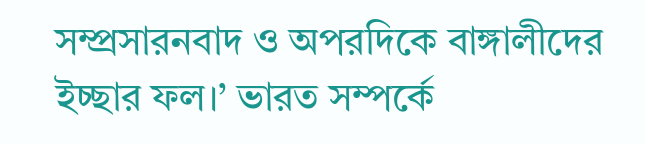সম্প্রসারনবাদ ও অপরদিকে বাঙ্গালীদের ইচ্ছার ফল।’ ভারত সম্পর্কে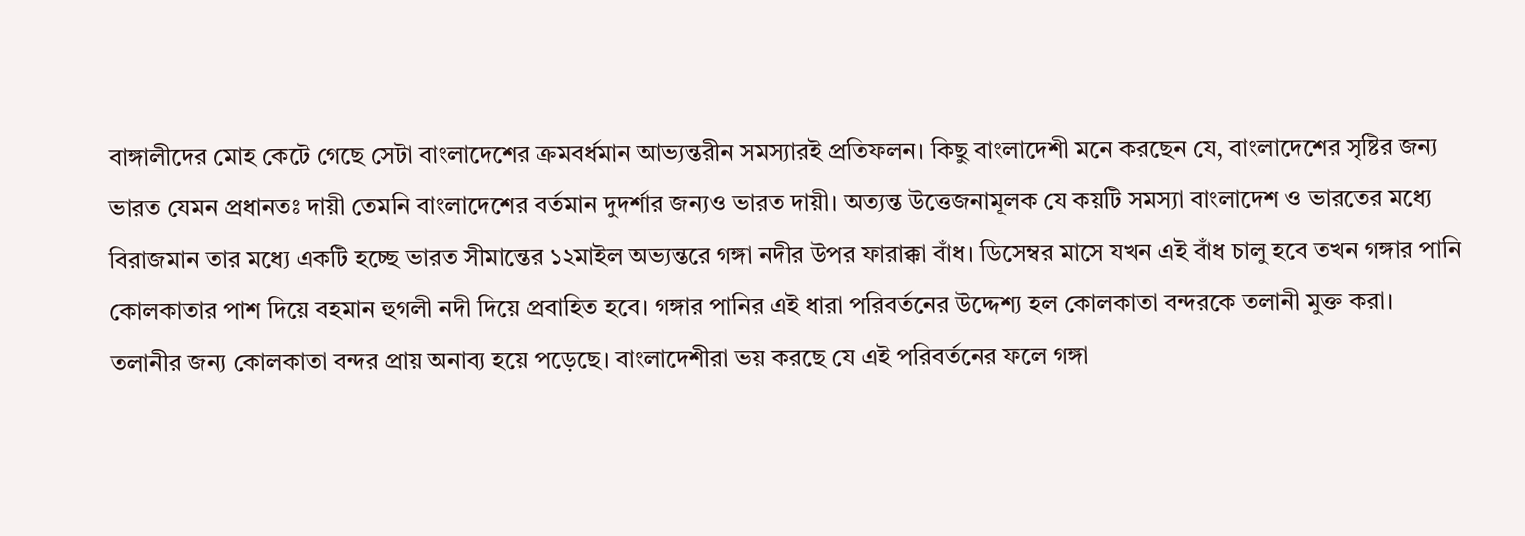বাঙ্গালীদের মোহ কেটে গেছে সেটা বাংলাদেশের ক্রমবর্ধমান আভ্যন্তরীন সমস্যারই প্রতিফলন। কিছু বাংলাদেশী মনে করছেন যে, বাংলাদেশের সৃষ্টির জন্য ভারত যেমন প্রধানতঃ দায়ী তেমনি বাংলাদেশের বর্তমান দুদর্শার জন্যও ভারত দায়ী। অত্যন্ত উত্তেজনামূলক যে কয়টি সমস্যা বাংলাদেশ ও ভারতের মধ্যে বিরাজমান তার মধ্যে একটি হচ্ছে ভারত সীমান্তের ১২মাইল অভ্যন্তরে গঙ্গা নদীর উপর ফারাক্কা বাঁধ। ডিসেম্বর মাসে যখন এই বাঁধ চালু হবে তখন গঙ্গার পানি কোলকাতার পাশ দিয়ে বহমান হুগলী নদী দিয়ে প্রবাহিত হবে। গঙ্গার পানির এই ধারা পরিবর্তনের উদ্দেশ্য হল কোলকাতা বন্দরকে তলানী মুক্ত করা। তলানীর জন্য কোলকাতা বন্দর প্রায় অনাব্য হয়ে পড়েছে। বাংলাদেশীরা ভয় করছে যে এই পরিবর্তনের ফলে গঙ্গা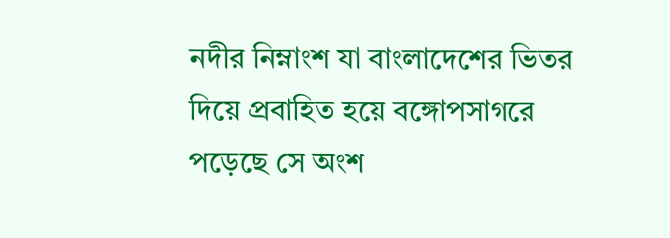নদীর নিম্নাংশ যা বাংলাদেশের ভিতর দিয়ে প্রবাহিত হয়ে বঙ্গোপসাগরে পড়েছে সে অংশ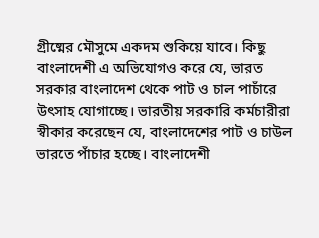গ্রীষ্মের মৌসুমে একদম শুকিয়ে যাবে। কিছু বাংলাদেশী এ অভিযোগও করে যে, ভারত সরকার বাংলাদেশ থেকে পাট ও চাল পাচাঁরে উৎসাহ যোগাচ্ছে। ভারতীয় সরকারি কর্মচারীরা স্বীকার করেছেন যে, বাংলাদেশের পাট ও চাউল ভারতে পাঁচার হচ্ছে। বাংলাদেশী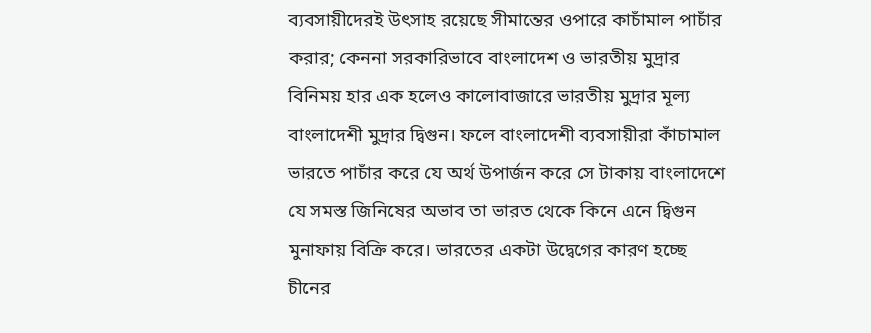ব্যবসায়ীদেরই উৎসাহ রয়েছে সীমান্তের ওপারে কাচাঁমাল পাচাঁর করার; কেননা সরকারিভাবে বাংলাদেশ ও ভারতীয় মুদ্রার বিনিময় হার এক হলেও কালোবাজারে ভারতীয় মুদ্রার মূল্য বাংলাদেশী মুদ্রার দ্বিগুন। ফলে বাংলাদেশী ব্যবসায়ীরা কাঁচামাল ভারতে পাচাঁর করে যে অর্থ উপার্জন করে সে টাকায় বাংলাদেশে যে সমস্ত জিনিষের অভাব তা ভারত থেকে কিনে এনে দ্বিগুন মুনাফায় বিক্রি করে। ভারতের একটা উদ্বেগের কারণ হচ্ছে চীনের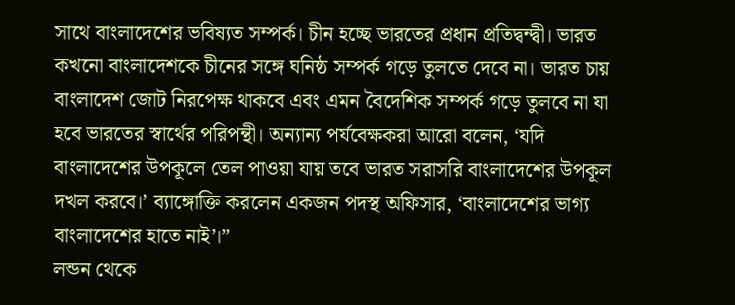সাথে বাংলাদেশের ভবিষ্যত সম্পর্ক। চীন হচ্ছে ভারতের প্রধান প্রতিদ্বন্দ্বী। ভারত কখনো বাংলাদেশকে চীনের সঙ্গে ঘনিষ্ঠ সম্পর্ক গড়ে তুলতে দেবে না। ভারত চায় বাংলাদেশ জোট নিরপেক্ষ থাকবে এবং এমন বৈদেশিক সম্পর্ক গড়ে তুলবে না যা হবে ভারতের স্বার্থের পরিপন্থী। অন্যান্য পর্যবেক্ষকরা আরো বলেন, ‘যদি বাংলাদেশের উপকূলে তেল পাওয়া যায় তবে ভারত সরাসরি বাংলাদেশের উপকূল দখল করবে।’ ব্যাঙ্গোক্তি করলেন একজন পদস্থ অফিসার, ‘বাংলাদেশের ভাগ্য বাংলাদেশের হাতে নাই’।”
লন্ডন থেকে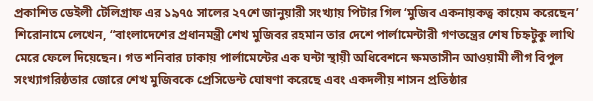প্রকাশিত ডেইলী টেলিগ্রাফ এর ১৯৭৫ সালের ২৭শে জানুয়ারী সংখ্যায় পিটার গিল ‘মুজিব একনায়কত্ব কায়েম করেছেন’ শিরোনামে লেখেন, “বাংলাদেশের প্রধানমন্ত্রী শেখ মুজিবর রহমান তার দেশে পার্লামেন্টারী গণতন্ত্রের শেষ চিহ্নটুকু লাথি মেরে ফেলে দিয়েছেন। গত শনিবার ঢাকায় পার্লামেন্টের এক ঘন্টা স্থায়ী অধিবেশনে ক্ষমতাসীন আওয়ামী লীগ বিপুল সংখ্যাগরিষ্ঠতার জোরে শেখ মুজিবকে প্রেসিডেন্ট ঘোষণা করেছে এবং একদলীয় শাসন প্রতিষ্ঠার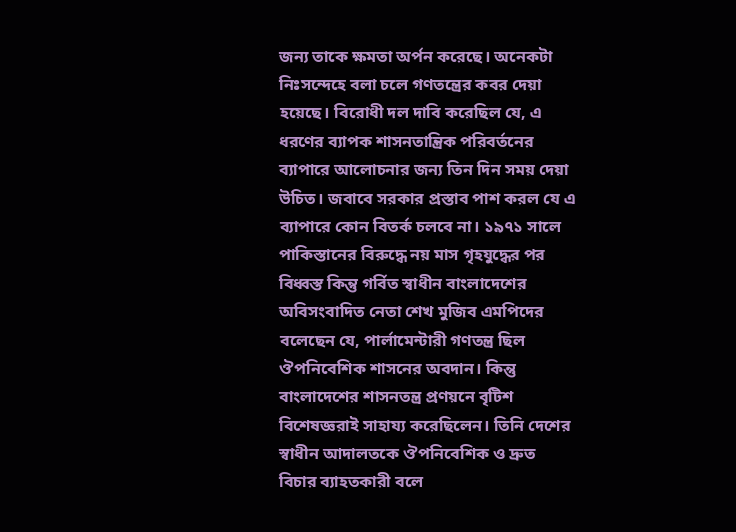জন্য তাকে ক্ষমতা অর্পন করেছে। অনেকটা নিঃসন্দেহে বলা চলে গণতন্ত্রের কবর দেয়া হয়েছে। বিরোধী দল দাবি করেছিল যে, এ ধরণের ব্যাপক শাসনতান্ত্রিক পরিবর্তনের ব্যাপারে আলোচনার জন্য তিন দিন সময় দেয়া উচিত। জবাবে সরকার প্রস্তাব পাশ করল যে এ ব্যাপারে কোন বিতর্ক চলবে না। ১৯৭১ সালে পাকিস্তানের বিরুদ্ধে নয় মাস গৃহযুদ্ধের পর বিধ্বস্ত কিন্তু গর্বিত স্বাধীন বাংলাদেশের অবিসংবাদিত নেতা শেখ মুজিব এমপিদের বলেছেন যে, পার্লামেন্টারী গণতন্ত্র ছিল ঔপনিবেশিক শাসনের অবদান। কিন্তু বাংলাদেশের শাসনতন্ত্র প্রণয়নে বৃটিশ বিশেষজ্ঞরাই সাহায্য করেছিলেন। তিনি দেশের স্বাধীন আদালতকে ঔপনিবেশিক ও দ্রুত বিচার ব্যাহতকারী বলে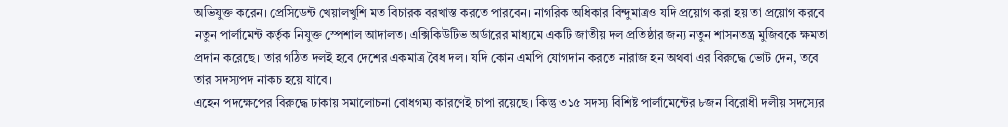অভিযুক্ত করেন। প্রেসিডেন্ট খেয়ালখুশি মত বিচারক বরখাস্ত করতে পারবেন। নাগরিক অধিকার বিন্দুমাত্রও যদি প্রয়োগ করা হয় তা প্রয়োগ করবে নতুন পার্লামেন্ট কর্তৃক নিযুক্ত স্পেশাল আদালত। এক্সিকিউটিভ অর্ডারের মাধ্যমে একটি জাতীয় দল প্রতিষ্ঠার জন্য নতুন শাসনতন্ত্র মুজিবকে ক্ষমতা প্রদান করেছে। তার গঠিত দলই হবে দেশের একমাত্র বৈধ দল। যদি কোন এমপি যোগদান করতে নারাজ হন অথবা এর বিরুদ্ধে ভোট দেন, তবে তার সদস্যপদ নাকচ হয়ে যাবে।
এহেন পদক্ষেপের বিরুদ্ধে ঢাকায় সমালোচনা বোধগম্য কারণেই চাপা রয়েছে। কিন্তু ৩১৫ সদস্য বিশিষ্ট পার্লামেন্টের ৮জন বিরোধী দলীয় সদস্যের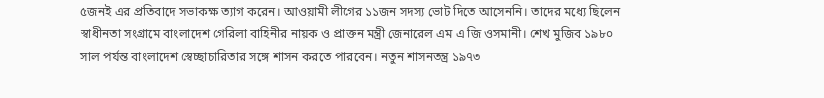৫জনই এর প্রতিবাদে সভাকক্ষ ত্যাগ করেন। আওয়ামী লীগের ১১জন সদস্য ভোট দিতে আসেননি। তাদের মধ্যে ছিলেন স্বাধীনতা সংগ্রামে বাংলাদেশ গেরিলা বাহিনীর নায়ক ও প্রাক্তন মন্ত্রী জেনারেল এম এ জি ওসমানী। শেখ মুজিব ১৯৮০ সাল পর্যন্ত বাংলাদেশ স্বেচ্ছাচারিতার সঙ্গে শাসন করতে পারবেন। নতুন শাসনতন্ত্র ১৯৭৩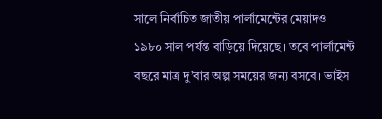সালে নির্বাচিত জাতীয় পার্লামেন্টের মেয়াদও ১৯৮০ সাল পর্যন্ত বাড়িয়ে দিয়েছে। তবে পার্লামেন্ট বছরে মাত্র দু’বার অল্প সময়ের জন্য বসবে। ভাইস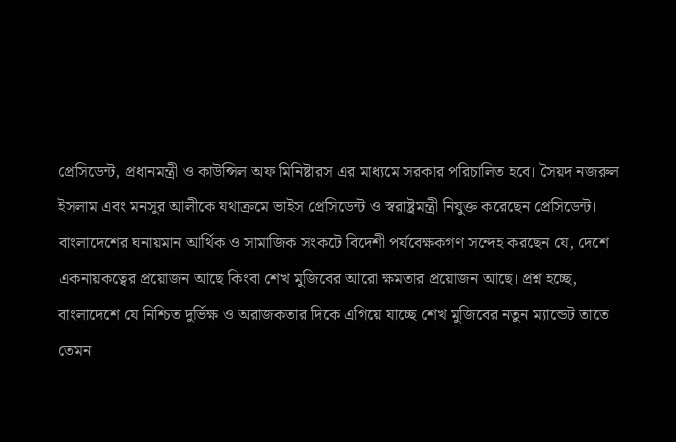প্রেসিডেন্ট, প্রধানমন্ত্রী ও কাউন্সিল অফ মিনিষ্টারস এর মাধ্যমে সরকার পরিচালিত হবে। সৈয়দ নজরুল ইসলাম এবং মনসুর আলীকে যথাক্রমে ভাইস প্রেসিডেন্ট ও স্বরাষ্ট্রমন্ত্রী নিযুক্ত করেছেন প্রেসিডেন্ট।
বাংলাদেশের ঘনায়মান আর্থিক ও সামাজিক সংকটে বিদেশী পর্যবেক্ষকগণ সন্দেহ করছেন যে, দেশে একনায়কত্বের প্রয়োজন আছে কিংবা শেখ মুজিবের আরো ক্ষমতার প্রয়োজন আছে। প্রশ্ন হচ্ছে, বাংলাদেশে যে নিশ্চিত দুর্ভিক্ষ ও অরাজকতার দিকে এগিয়ে যাচ্ছে শেখ মুজিবের নতুন ম্যান্ডেট তাতে তেমন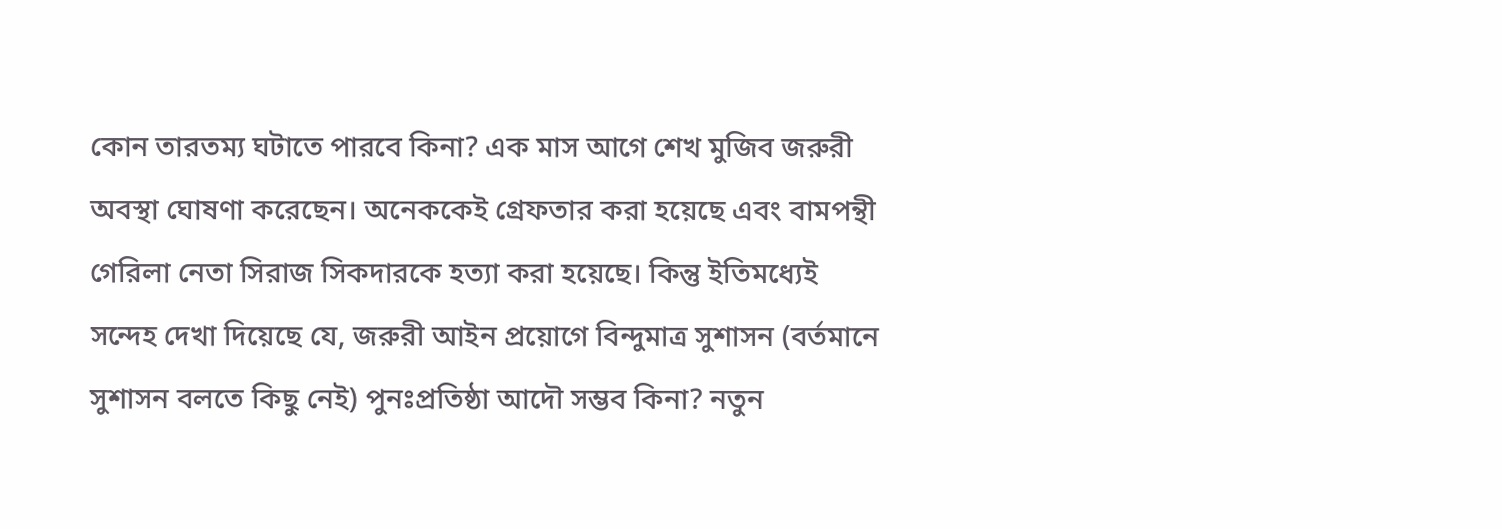কোন তারতম্য ঘটাতে পারবে কিনা? এক মাস আগে শেখ মুজিব জরুরী অবস্থা ঘোষণা করেছেন। অনেককেই গ্রেফতার করা হয়েছে এবং বামপন্থী গেরিলা নেতা সিরাজ সিকদারকে হত্যা করা হয়েছে। কিন্তু ইতিমধ্যেই সন্দেহ দেখা দিয়েছে যে, জরুরী আইন প্রয়োগে বিন্দুমাত্র সুশাসন (বর্তমানে সুশাসন বলতে কিছু নেই) পুনঃপ্রতিষ্ঠা আদৌ সম্ভব কিনা? নতুন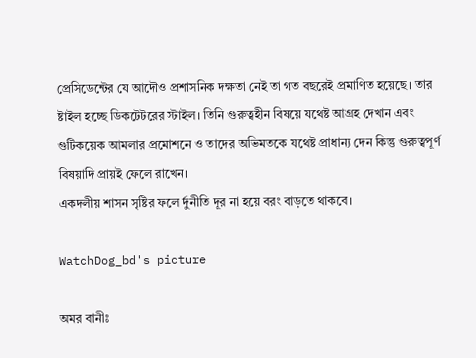প্রেসিডেন্টের যে আদৌও প্রশাসনিক দক্ষতা নেই তা গত বছরেই প্রমাণিত হয়েছে। তার ষ্টাইল হচ্ছে ডিকটেটরের স্টাইল। তিনি গুরুত্বহীন বিষয়ে যথেষ্ট আগ্রহ দেখান এবং গুটিকয়েক আমলার প্রমোশনে ও তাদের অভিমতকে যথেষ্ট প্রাধান্য দেন কিন্তু গুরুত্বপূর্ণ বিষয়াদি প্রায়ই ফেলে রাখেন।
একদলীয় শাসন সৃষ্টির ফলে র্দুনীতি দূর না হয়ে বরং বাড়তে থাকবে।

WatchDog_bd's picture

অমর বানীঃ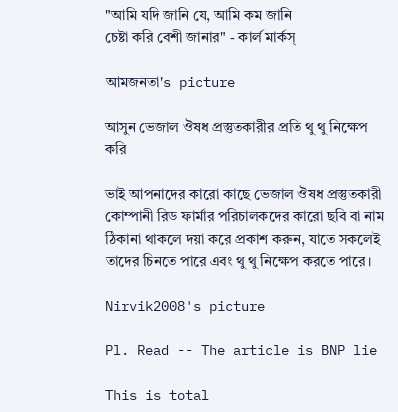"আমি যদি জানি যে, আমি কম জানি
চেষ্টা করি বেশী জানার" - কার্ল মার্কস্‌

আমজনতা's picture

আসুন ভেজাল ঔষধ প্রস্তুতকারীর প্রতি থু থু নিক্ষেপ করি

ভাই আপনাদের কারো কাছে ভেজাল ঔষধ প্রস্তুতকারী কোম্পানী রিড ফার্মার পরিচালক‌দের কারো ছবি বা নাম ঠিকানা থাকলে দয়া করে প্রকাশ করুন, যাতে সকলেই তাদের চিনতে পারে এবং থু থু নিক্ষেপ করতে পারে।

Nirvik2008's picture

Pl. Read -- The article is BNP lie

This is total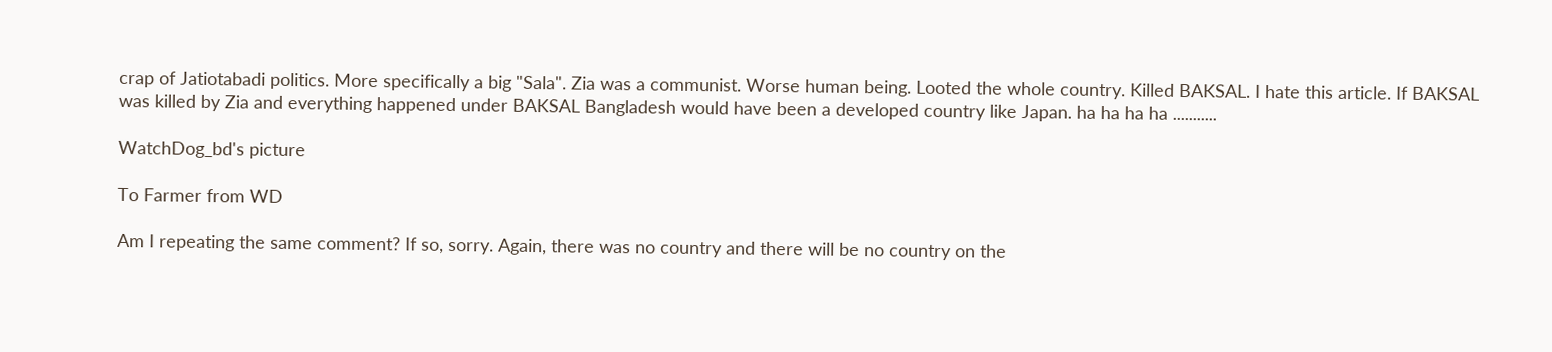crap of Jatiotabadi politics. More specifically a big "Sala". Zia was a communist. Worse human being. Looted the whole country. Killed BAKSAL. I hate this article. If BAKSAL was killed by Zia and everything happened under BAKSAL Bangladesh would have been a developed country like Japan. ha ha ha ha ...........

WatchDog_bd's picture

To Farmer from WD

Am I repeating the same comment? If so, sorry. Again, there was no country and there will be no country on the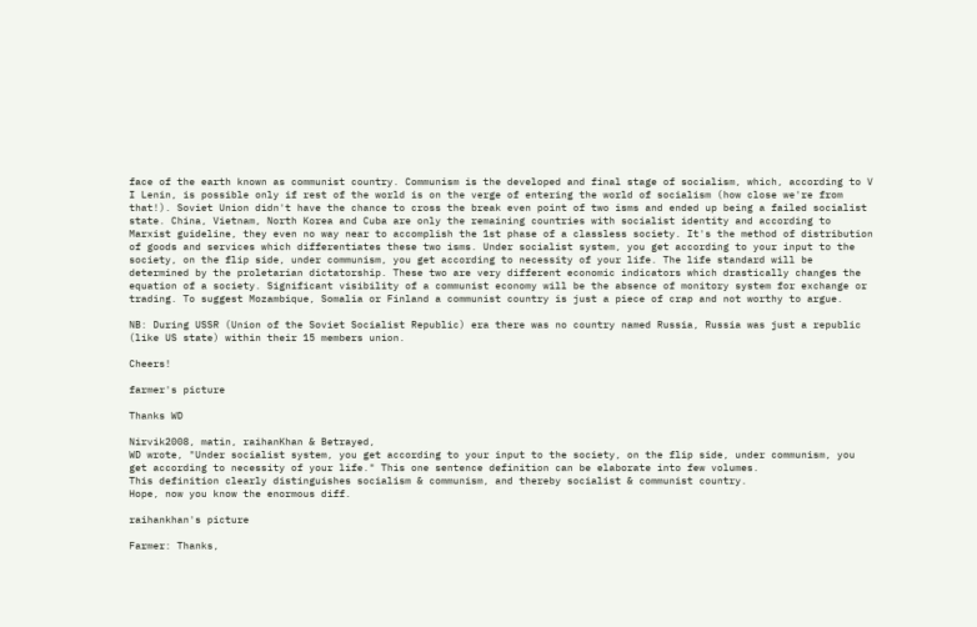face of the earth known as communist country. Communism is the developed and final stage of socialism, which, according to V I Lenin, is possible only if rest of the world is on the verge of entering the world of socialism (how close we're from that!). Soviet Union didn't have the chance to cross the break even point of two isms and ended up being a failed socialist state. China, Vietnam, North Korea and Cuba are only the remaining countries with socialist identity and according to Marxist guideline, they even no way near to accomplish the 1st phase of a classless society. It's the method of distribution of goods and services which differentiates these two isms. Under socialist system, you get according to your input to the society, on the flip side, under communism, you get according to necessity of your life. The life standard will be determined by the proletarian dictatorship. These two are very different economic indicators which drastically changes the equation of a society. Significant visibility of a communist economy will be the absence of monitory system for exchange or trading. To suggest Mozambique, Somalia or Finland a communist country is just a piece of crap and not worthy to argue.

NB: During USSR (Union of the Soviet Socialist Republic) era there was no country named Russia, Russia was just a republic (like US state) within their 15 members union.

Cheers!

farmer's picture

Thanks WD

Nirvik2008, matin, raihanKhan & Betrayed,
WD wrote, "Under socialist system, you get according to your input to the society, on the flip side, under communism, you get according to necessity of your life." This one sentence definition can be elaborate into few volumes.
This definition clearly distinguishes socialism & communism, and thereby socialist & communist country.
Hope, now you know the enormous diff.

raihankhan's picture

Farmer: Thanks,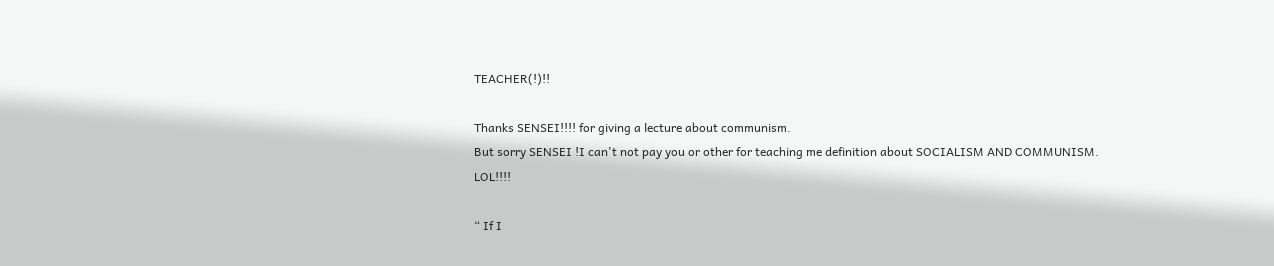TEACHER(!)!!

Thanks SENSEI!!!! for giving a lecture about communism.
But sorry SENSEI !I can't not pay you or other for teaching me definition about SOCIALISM AND COMMUNISM.
LOL!!!!

“ If I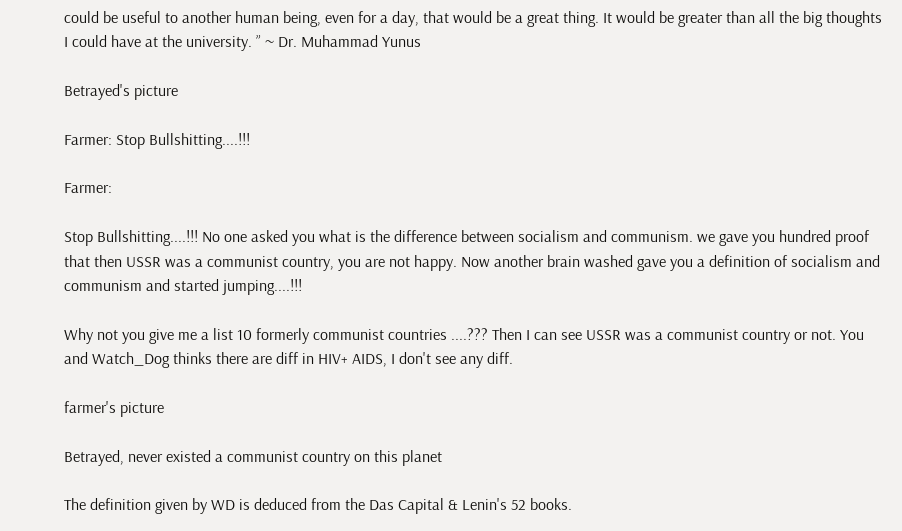could be useful to another human being, even for a day, that would be a great thing. It would be greater than all the big thoughts I could have at the university. ” ~ Dr. Muhammad Yunus

Betrayed's picture

Farmer: Stop Bullshitting....!!!

Farmer:

Stop Bullshitting....!!! No one asked you what is the difference between socialism and communism. we gave you hundred proof that then USSR was a communist country, you are not happy. Now another brain washed gave you a definition of socialism and communism and started jumping....!!!

Why not you give me a list 10 formerly communist countries ....??? Then I can see USSR was a communist country or not. You and Watch_Dog thinks there are diff in HIV+ AIDS, I don't see any diff.

farmer's picture

Betrayed, never existed a communist country on this planet

The definition given by WD is deduced from the Das Capital & Lenin's 52 books.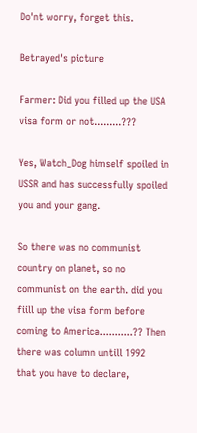Do'nt worry, forget this.

Betrayed's picture

Farmer: Did you filled up the USA visa form or not.........???

Yes, Watch_Dog himself spoiled in USSR and has successfully spoiled you and your gang.

So there was no communist country on planet, so no communist on the earth. did you fiill up the visa form before coming to America...........?? Then there was column untill 1992 that you have to declare,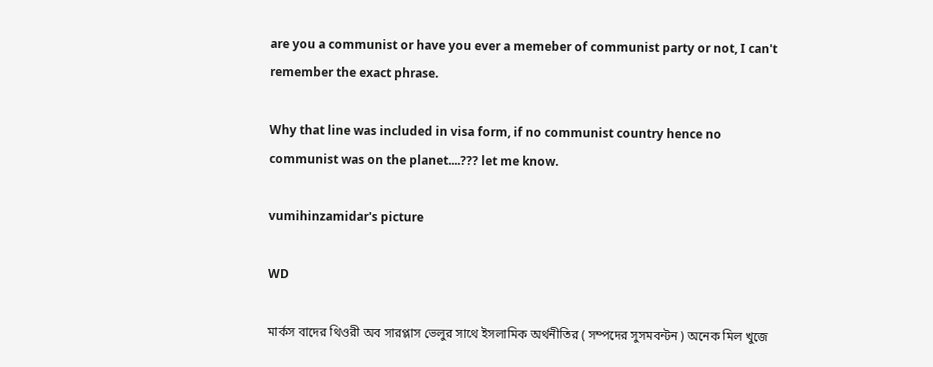are you a communist or have you ever a memeber of communist party or not, I can't remember the exact phrase.

Why that line was included in visa form, if no communist country hence no communist was on the planet....??? let me know.

vumihinzamidar's picture

WD

মার্কস বাদের থিওরী অব সারপ্লাস ভেলুর সাথে ইসলামিক অর্থনীতির ( সম্পদের সুসমবন্টন ) অনেক মিল খুজে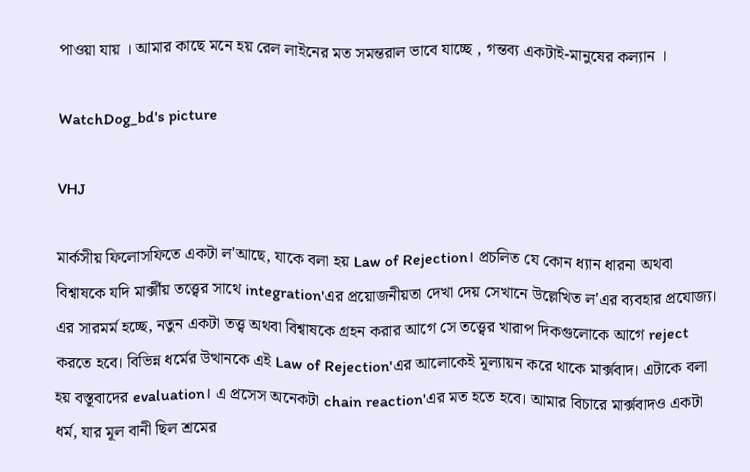পাওয়া যায় । আমার কাছে মনে হয় রেল লাইনের মত সমন্তরাল ভাবে যাচ্ছে , গন্তব্য একটাই-মানুষের কল্যান ।

WatchDog_bd's picture

VHJ

মার্কসীয় ফিলোসফিতে একটা ল'আছে, যাকে বলা হয় Law of Rejection। প্রচলিত যে কোন ধ্যান ধারনা অথবা বিশ্বাষকে যদি মার্ক্সীয় তত্ত্বের সাথে integration'এর প্রয়োজনীয়তা দেখা দেয় সেখানে উল্লেখিত ল'এর ব্যবহার প্রযোজ্য। এর সারমর্ম হচ্ছে, নতুন একটা তত্ত্ব অথবা বিশ্বাষকে গ্রহন করার আগে সে তত্ত্বের খারাপ দিকগুলোকে আগে reject করতে হবে। বিভিন্ন ধর্মের উত্থানকে এই Law of Rejection'এর আলোকেই মূল্যায়ন করে থাকে মার্ক্সবাদ। এটাকে বলা হয় বস্তূবাদের evaluation। এ প্রসেস অনেকটা chain reaction'এর মত হতে হবে। আমার বিচারে মার্ক্সবাদও একটা ধর্ম, যার মূল বানী ছিল শ্রমের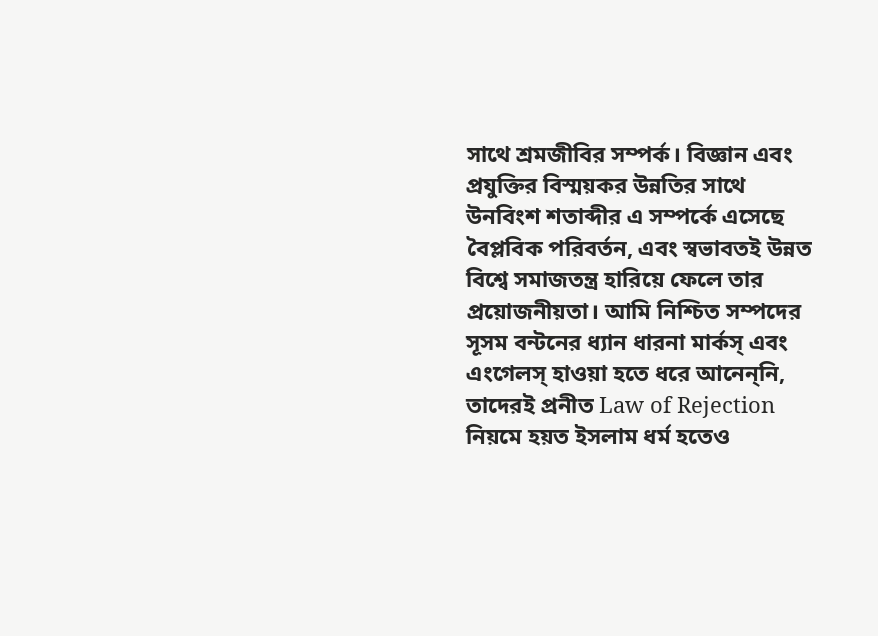সাথে শ্রমজীবির সম্পর্ক। বিজ্ঞান এবং প্রযুক্তির বিস্ময়কর উন্নতির সাথে উনবিংশ শতাব্দীর এ সম্পর্কে এসেছে বৈপ্লবিক পরিবর্তন, এবং স্বভাবতই উন্নত বিশ্বে সমাজতন্ত্র হারিয়ে ফেলে তার প্রয়োজনীয়তা। আমি নিশ্চিত সম্পদের সূসম বন্টনের ধ্যান ধারনা মার্কস্‌ এবং এংগেলস্‌ হাওয়া হতে ধরে আনেন্‌নি, তাদেরই প্রনীত Law of Rejection নিয়মে হয়ত ইসলাম ধর্ম হতেও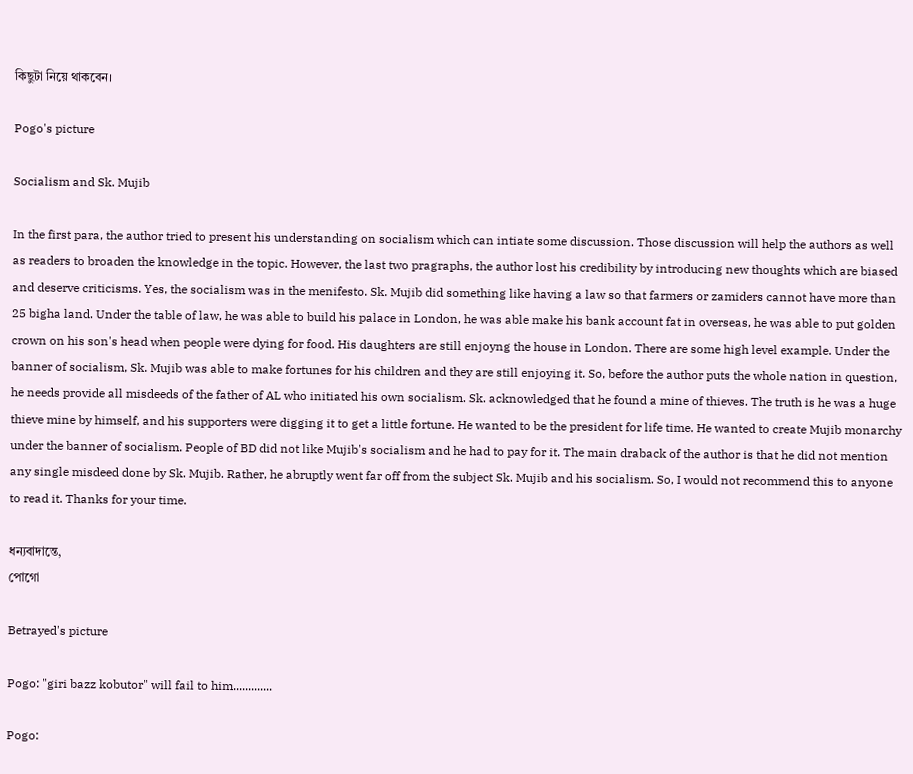কিছুটা নিয়ে থাকবেন।

Pogo's picture

Socialism and Sk. Mujib

In the first para, the author tried to present his understanding on socialism which can intiate some discussion. Those discussion will help the authors as well as readers to broaden the knowledge in the topic. However, the last two pragraphs, the author lost his credibility by introducing new thoughts which are biased and deserve criticisms. Yes, the socialism was in the menifesto. Sk. Mujib did something like having a law so that farmers or zamiders cannot have more than 25 bigha land. Under the table of law, he was able to build his palace in London, he was able make his bank account fat in overseas, he was able to put golden crown on his son's head when people were dying for food. His daughters are still enjoyng the house in London. There are some high level example. Under the banner of socialism, Sk. Mujib was able to make fortunes for his children and they are still enjoying it. So, before the author puts the whole nation in question, he needs provide all misdeeds of the father of AL who initiated his own socialism. Sk. acknowledged that he found a mine of thieves. The truth is he was a huge thieve mine by himself, and his supporters were digging it to get a little fortune. He wanted to be the president for life time. He wanted to create Mujib monarchy under the banner of socialism. People of BD did not like Mujib's socialism and he had to pay for it. The main draback of the author is that he did not mention any single misdeed done by Sk. Mujib. Rather, he abruptly went far off from the subject Sk. Mujib and his socialism. So, I would not recommend this to anyone to read it. Thanks for your time.

ধন্যবাদান্তে,
পোগো

Betrayed's picture

Pogo: "giri bazz kobutor" will fail to him.............

Pogo: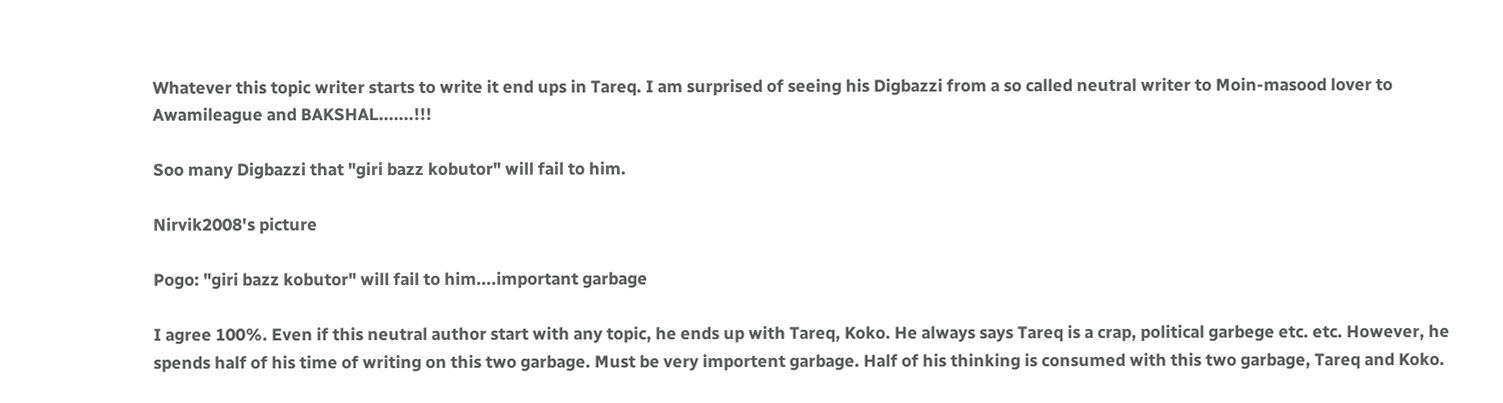Whatever this topic writer starts to write it end ups in Tareq. I am surprised of seeing his Digbazzi from a so called neutral writer to Moin-masood lover to Awamileague and BAKSHAL.......!!!

Soo many Digbazzi that "giri bazz kobutor" will fail to him.

Nirvik2008's picture

Pogo: "giri bazz kobutor" will fail to him....important garbage

I agree 100%. Even if this neutral author start with any topic, he ends up with Tareq, Koko. He always says Tareq is a crap, political garbege etc. etc. However, he spends half of his time of writing on this two garbage. Must be very importent garbage. Half of his thinking is consumed with this two garbage, Tareq and Koko.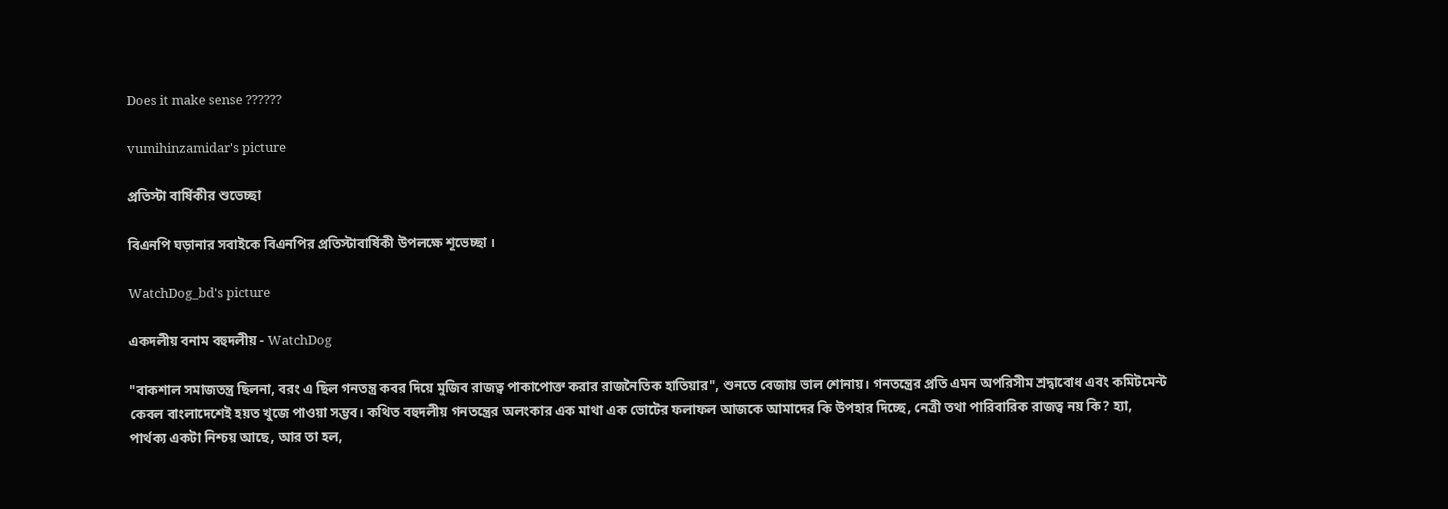Does it make sense ??????

vumihinzamidar's picture

প্রতিস্টা বার্ষিকীর শুভেচ্ছা

বিএনপি ঘড়ানার সবাইকে বিএনপির প্রতিস্টাবার্ষিকী উপলক্ষে শূভেচ্ছা ।

WatchDog_bd's picture

একদলীয় বনাম বহুদলীয় - WatchDog

"বাকশাল সমাজতন্ত্র ছিলনা, বরং এ ছিল গনতন্ত্র কবর দিয়ে মুজিব রাজত্ব পাকাপোক্ত করার রাজনৈতিক হাতিয়ার", শুনতে বেজায় ভাল শোনায়। গনতন্ত্রের প্রতি এমন অপরিসীম শ্রদ্বাবোধ এবং কমিটমেন্ট কেবল বাংলাদেশেই হয়ত খুজে পাওয়া সম্ভব। কথিত বহুদলীয় গনতন্ত্রের অলংকার এক মাথা এক ভোটের ফলাফল আজকে আমাদের কি উপহার দিচ্ছে, নেত্রী তথা পারিবারিক রাজত্ব নয় কি? হ্যা, পার্থক্য একটা নিশ্চয় আছে, আর তা হল,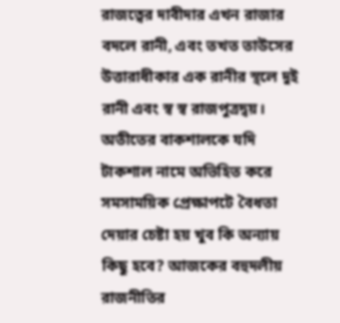রাজত্বের দাবীদার এখন রাজার বদলে রানী, এবং তখত তাউসের উত্তারাধীকার এক রানীর স্থলে দুই রানী এবং স্ব স্ব রাজপুত্রদ্বয়। অতীতের বাকশালকে যদি টাকশাল নামে অভিহিত করে সমসাময়িক প্রেক্ষাপটে বৈধতা দেয়ার চেষ্টা হয় খুব কি অন্যায় কিছু হবে? আজকের বহুদলীয় রাজনীতির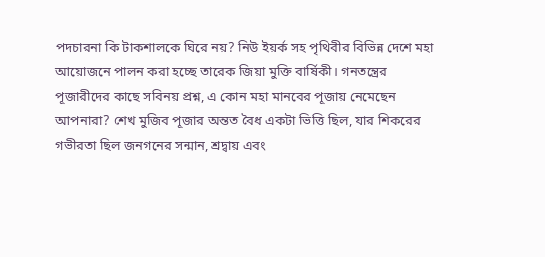পদচারনা কি টাকশালকে ঘিরে নয়? নিউ ইয়র্ক সহ পৃথিবীর বিভিন্ন দেশে মহা আয়োজনে পালন করা হচ্ছে তারেক জিয়া মুক্তি বার্ষিকী। গনতন্ত্রের পূজারীদের কাছে সবিনয় প্রশ্ন, এ কোন মহা মানবের পূজায় নেমেছেন আপনারা? শেখ মুজিব পূজার অন্তত বৈধ একটা ভিত্তি ছিল, যার শিকরের গভীরতা ছিল জনগনের সন্মান, শ্রদ্বায় এবং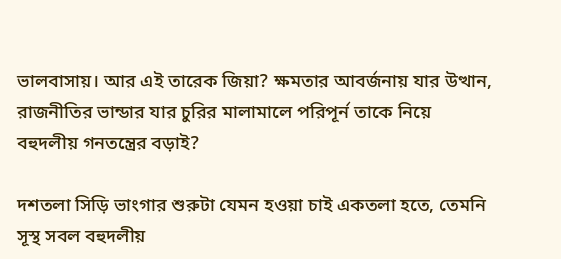ভালবাসায়। আর এই তারেক জিয়া? ক্ষমতার আবর্জনায় যার উত্থান, রাজনীতির ভান্ডার যার চুরির মালামালে পরিপূর্ন তাকে নিয়ে বহুদলীয় গনতন্ত্রের বড়াই?

দশতলা সিড়ি ভাংগার শুরুটা যেমন হওয়া চাই একতলা হতে, তেমনি সূস্থ সবল বহুদলীয়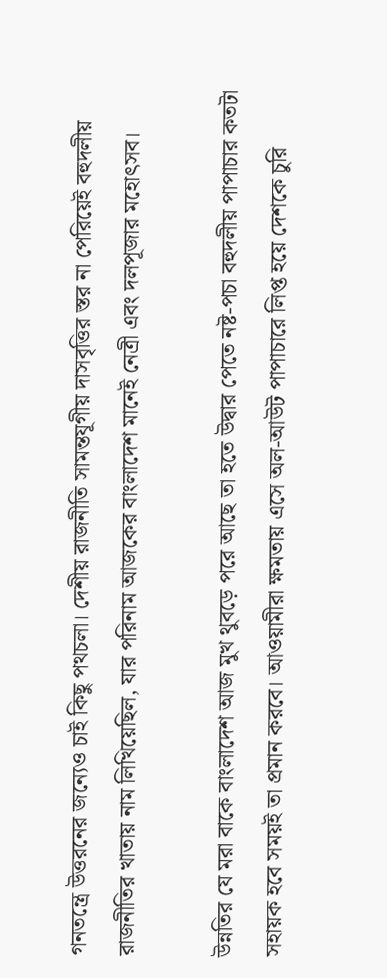গনতন্ত্রে উত্তরনের জন্যেও চাই কিছু পথচলা। দেশীয় রাজনীতি সামন্তযূগীয় দাসবৃত্তির স্তর না পেরিয়েই বহুদলীয় রাজনীতির খাতায় নাম লিখিয়েছিল, যার পরিনাম আজকের বাংলাদেশ মানেই নেত্রী এবং দলপূজার মহোৎসব।

উন্নতির যে মরা বাকে বাংলাদেশ আজ মুখ থুবড়ে পরে আছে তা হতে উদ্বার পেতে নষ্ট-পচা বহুদলীয় পাপাচার কতটা সহায়ক হবে সময়ই তা প্রমান করবে। আওয়ামীরা ক্ষমতায় এসে অল-আউট পাপাচারে লিপ্ত হয়ে দেশকে চুরি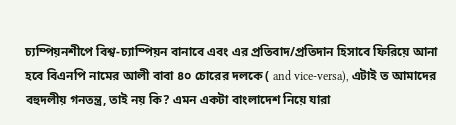চ্যম্পিয়নশীপে বিশ্ব-চ্যাম্পিয়ন বানাবে এবং এর প্রতিবাদ/প্রতিদান হিসাবে ফিরিয়ে আনা হবে বিএনপি নামের আলী বাবা ৪০ চোরের দলকে ( and vice-versa), এটাই ত আমাদের বহুদলীয় গনতন্ত্র, তাই নয় কি? এমন একটা বাংলাদেশ নিয়ে যারা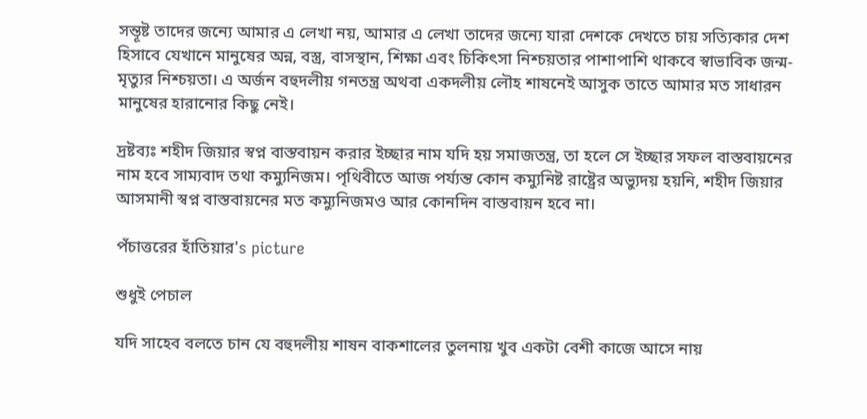সন্তূষ্ট তাদের জন্যে আমার এ লেখা নয়, আমার এ লেখা তাদের জন্যে যারা দেশকে দেখতে চায় সত্যিকার দেশ হিসাবে যেখানে মানুষের অন্ন, বস্ত্র, বাসস্থান, শিক্ষা এবং চিকিৎসা নিশ্চয়তার পাশাপাশি থাকবে স্বাভাবিক জন্ম-মৃত্যুর নিশ্চয়তা। এ অর্জন বহুদলীয় গনতন্ত্র অথবা একদলীয় লৌহ শাষনেই আসুক তাতে আমার মত সাধারন মানুষের হারানোর কিছু নেই।

দ্রষ্টব্যঃ শহীদ জিয়ার স্বপ্ন বাস্তবায়ন করার ইচ্ছার নাম যদি হয় সমাজতন্ত্র, তা হলে সে ইচ্ছার সফল বাস্তবায়নের নাম হবে সাম্যবাদ তথা কম্যুনিজম। পৃথিবীতে আজ পর্য্যন্ত কোন কম্যুনিষ্ট রাষ্ট্রের অভ্যুদয় হয়নি, শহীদ জিয়ার আসমানী স্বপ্ন বাস্তবায়নের মত কম্যুনিজমও আর কোনদিন বাস্তবায়ন হবে না।

পঁচাত্তরের হাঁতিয়ার's picture

শুধুই পেচাল

যদি সাহেব বলতে চান যে বহুদলীয় শাষন বাকশালের তুলনায় খুব একটা বেশী কাজে আসে নায়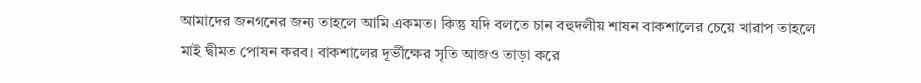আমাদের জনগনের জন্য তাহলে আমি একমত। কিন্তু যদি বলতে চান বহুদলীয় শাষন বাকশালের চেয়ে খারাপ তাহলে মাই দ্বীমত পোষন করব। বাকশালের দূর্ভীক্ষের সৃতি আজও তাড়া করে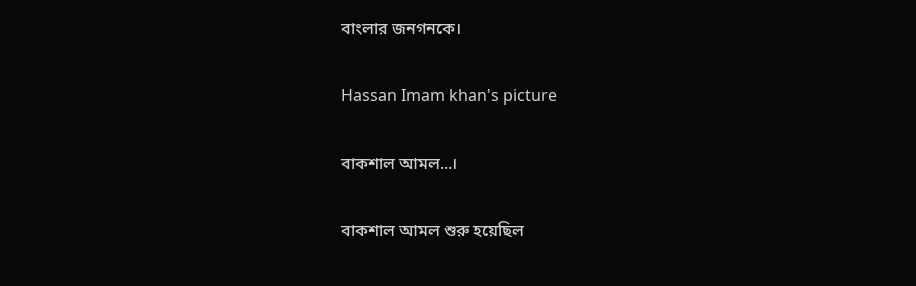বাংলার জনগনকে।

Hassan Imam khan's picture

বাকশাল আমল...।

বাকশাল আমল শুরু হয়েছিল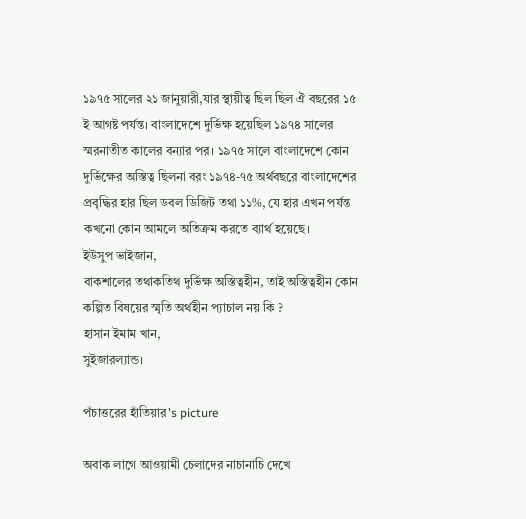১৯৭৫ সালের ২১ জানুয়ারী,যার স্থায়ীত্ব ছিল ছিল ঐ বছরের ১৫ ই আগষ্ট পর্যন্ত। বাংলাদেশে দুর্ভিক্ষ হয়েছিল ১৯৭৪ সালের স্মরনাতীত কালের বন্যার পর। ১৯৭৫ সালে বাংলাদেশে কোন দুর্ভিক্ষের অস্তিত্ব ছিলনা বরং ১৯৭৪-৭৫ অর্থবছরে বাংলাদেশের প্রবৃদ্ধির হার ছিল ডবল ডিজিট তথা ১১%, যে হার এখন পর্যন্ত কখনো কোন আমলে অতিক্রম করতে ব্যার্থ হয়েছে।
ইউসুপ ভাইজান,
বাকশালের তথাকতিথ দুর্ভিক্ষ অস্তিত্বহীন, তাই অস্তিত্বহীন কোন কল্পিত বিষয়ের স্মৃতি অর্থহীন প্যাচাল নয় কি ?
হাসান ইমাম খান,
সুইজারল্যান্ড।

পঁচাত্তরের হাঁতিয়ার's picture

অবাক লাগে আওয়ামী চেলাদের নাচানাচি দেখে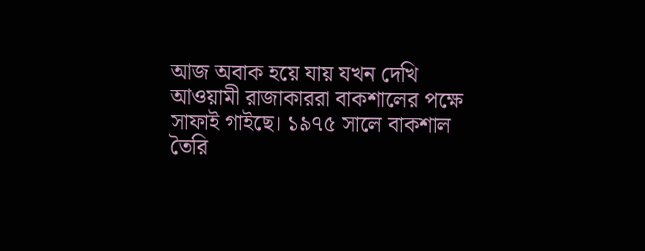আজ অবাক হয়ে যায় যখন দেখি আওয়ামী রাজাকাররা বাকশালের পক্ষে সাফাই গাইছে। ১৯৭৫ সালে বাকশাল তৈরি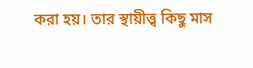করা হয়। তার স্থায়ীত্ত্ব কিছু মাস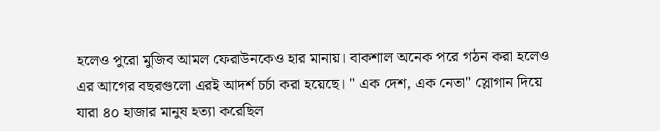হলেও পুরো মুজিব আমল ফেরাউনকেও হার মানায়। বাকশাল অনেক পরে গঠন করা হলেও এর আগের বছরগুলো এরই আদর্শ চর্চা করা হয়েছে। " এক দেশ, এক নেতা" স্লোগান দিয়ে যারা ৪০ হাজার মানুষ হত্যা করেছিল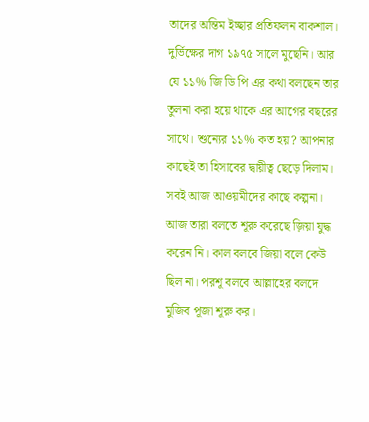তাদের অন্তিম ইচ্ছার প্রতিফলন বাকশাল। দুর্ভিক্ষের দাগ ১৯৭৫ সালে মুছেনি। আর যে ১১% জি ডি পি এর কথা বলছেন তার তুলনা করা হয়ে থাকে এর আগের বছরের সাথে। শুন্যের ১১% কত হয়? আপনার কাছেই তা হিসাবের দ্বায়ীত্ব ছেড়ে দিলাম। সবই আজ আওয়মীদের কাছে কল্পনা। আজ তারা বলতে শূরু করেছে জ়িয়া যুদ্ধ করেন নি। কাল বলবে জিয়া বলে কেউ ছিল না। পরশূ বলবে আল্লাহের বলদে মুজিব পূজা শূরু কর।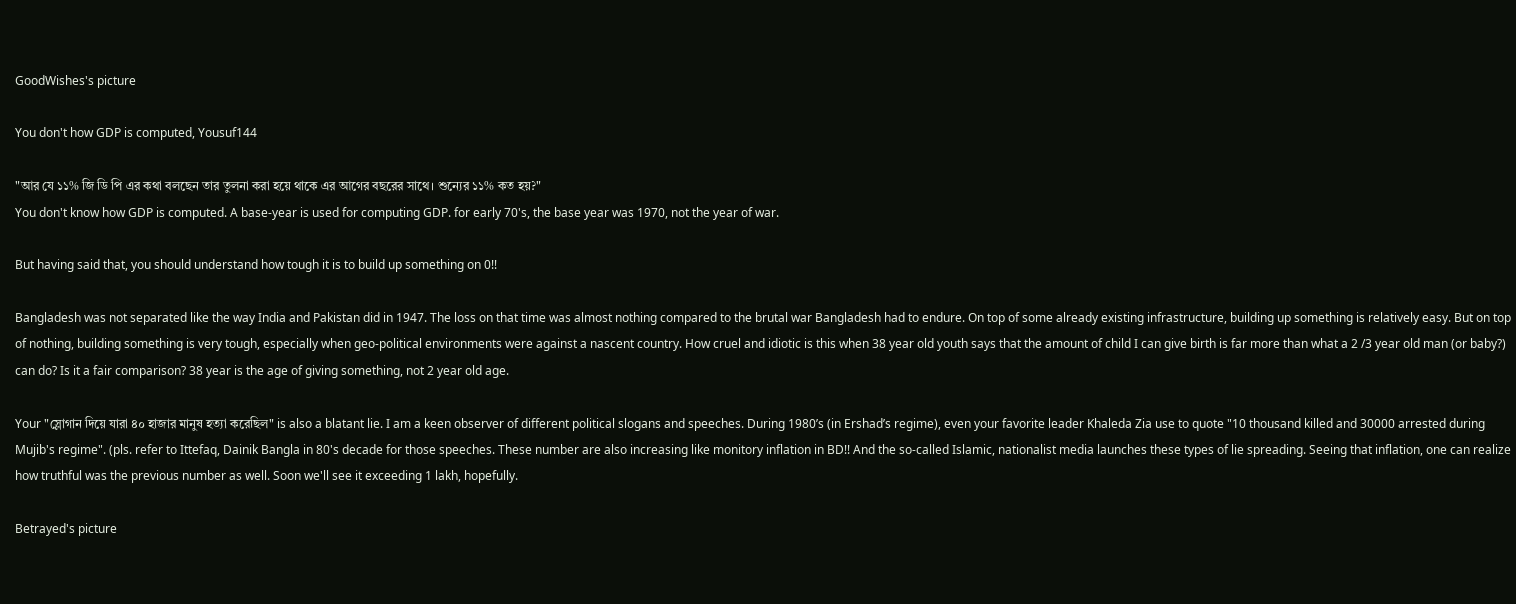GoodWishes's picture

You don't how GDP is computed, Yousuf144

"আর যে ১১% জি ডি পি এর কথা বলছেন তার তুলনা করা হয়ে থাকে এর আগের বছরের সাথে। শুন্যের ১১% কত হয়?"
You don't know how GDP is computed. A base-year is used for computing GDP. for early 70's, the base year was 1970, not the year of war.

But having said that, you should understand how tough it is to build up something on 0!!

Bangladesh was not separated like the way India and Pakistan did in 1947. The loss on that time was almost nothing compared to the brutal war Bangladesh had to endure. On top of some already existing infrastructure, building up something is relatively easy. But on top of nothing, building something is very tough, especially when geo-political environments were against a nascent country. How cruel and idiotic is this when 38 year old youth says that the amount of child I can give birth is far more than what a 2 /3 year old man (or baby?) can do? Is it a fair comparison? 38 year is the age of giving something, not 2 year old age.

Your "স্লোগান দিয়ে যারা ৪০ হাজার মানুষ হত্যা করেছিল" is also a blatant lie. I am a keen observer of different political slogans and speeches. During 1980’s (in Ershad’s regime), even your favorite leader Khaleda Zia use to quote "10 thousand killed and 30000 arrested during Mujib's regime". (pls. refer to Ittefaq, Dainik Bangla in 80's decade for those speeches. These number are also increasing like monitory inflation in BD!! And the so-called Islamic, nationalist media launches these types of lie spreading. Seeing that inflation, one can realize how truthful was the previous number as well. Soon we'll see it exceeding 1 lakh, hopefully.

Betrayed's picture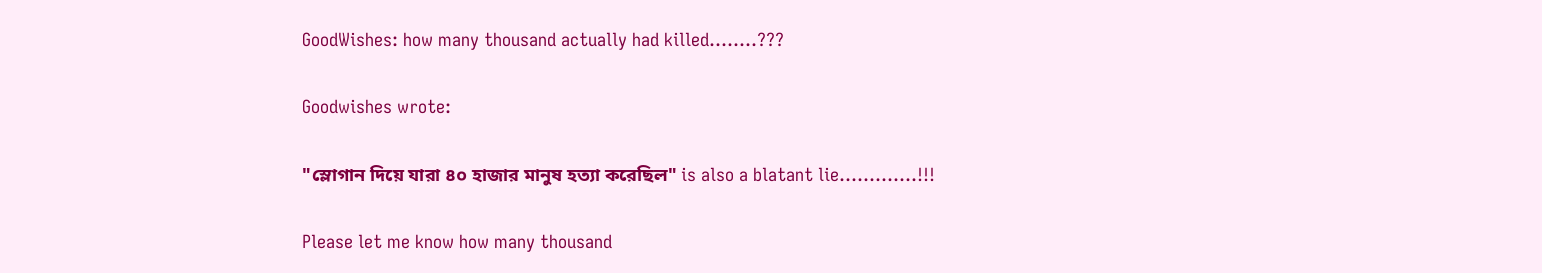GoodWishes: how many thousand actually had killed........???

Goodwishes wrote:

"স্লোগান দিয়ে যারা ৪০ হাজার মানুষ হত্যা করেছিল" is also a blatant lie.............!!!

Please let me know how many thousand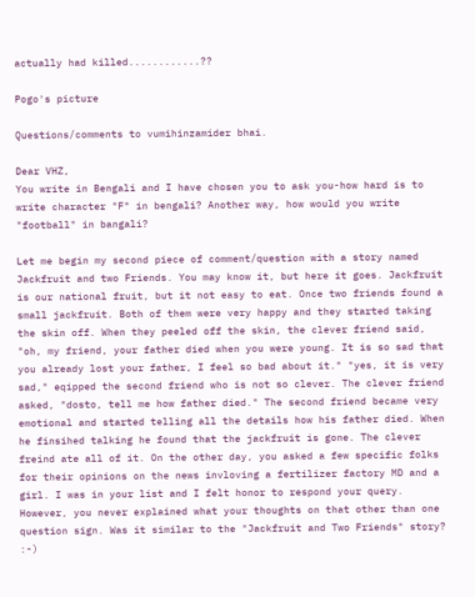actually had killed............??

Pogo's picture

Questions/comments to vumihinzamider bhai.

Dear VHZ,
You write in Bengali and I have chosen you to ask you-how hard is to write character "F" in bengali? Another way, how would you write "football" in bangali?

Let me begin my second piece of comment/question with a story named Jackfruit and two Friends. You may know it, but here it goes. Jackfruit is our national fruit, but it not easy to eat. Once two friends found a small jackfruit. Both of them were very happy and they started taking the skin off. When they peeled off the skin, the clever friend said, "oh, my friend, your father died when you were young. It is so sad that you already lost your father, I feel so bad about it." "yes, it is very sad," eqipped the second friend who is not so clever. The clever friend asked, "dosto, tell me how father died." The second friend became very emotional and started telling all the details how his father died. When he finsihed talking he found that the jackfruit is gone. The clever freind ate all of it. On the other day, you asked a few specific folks for their opinions on the news invloving a fertilizer factory MD and a girl. I was in your list and I felt honor to respond your query. However, you never explained what your thoughts on that other than one question sign. Was it similar to the "Jackfruit and Two Friends" story? :-)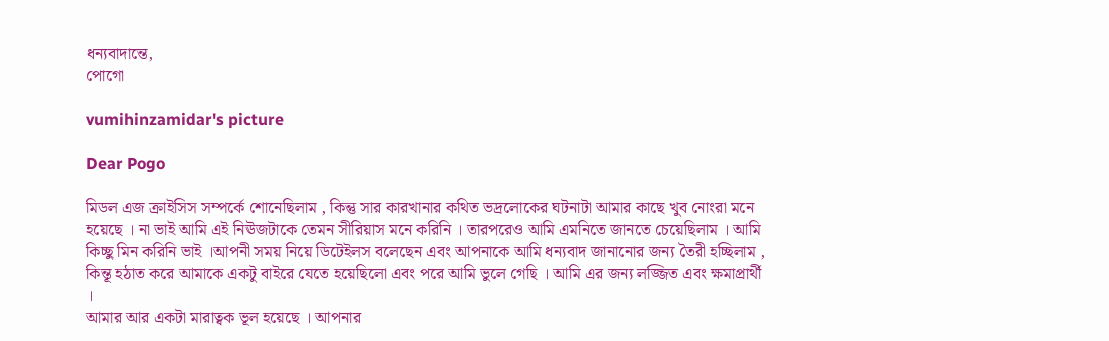ধন্যবাদান্তে,
পোগো

vumihinzamidar's picture

Dear Pogo

মিডল এজ ক্রাইসিস সম্পর্কে শোনেছিলাম , কিন্তু সার কারখানার কথিত ভদ্রলোকের ঘটনাটা আমার কাছে খুব নোংরা মনে হয়েছে । না ভাই আমি এই নিঊজটাকে তেমন সীরিয়াস মনে করিনি । তারপরেও আমি এমনিতে জানতে চেয়েছিলাম । আমি কিচ্ছু মিন করিনি ভাই ।আপনী সময় নিয়ে ডিটেইলস বলেছেন এবং আপনাকে আমি ধন্যবাদ জানানোর জন্য তৈরী হচ্ছিলাম , কিন্তূ হঠাত করে আমাকে একটু বাইরে যেতে হয়েছিলো এবং পরে আমি ভুলে গেছি । আমি এর জন্য লজ্জিত এবং ক্ষমাপ্রার্থী ।
আমার আর একটা মারাত্বক ভূল হয়েছে । আপনার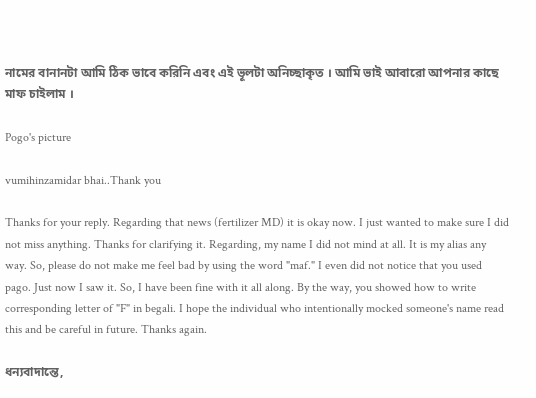নামের বানানটা আমি ঠিক ভাবে করিনি এবং এই ভূলটা অনিচ্ছাকৃত । আমি ভাই আবারো আপনার কাছে মাফ চাইলাম ।

Pogo's picture

vumihinzamidar bhai..Thank you

Thanks for your reply. Regarding that news (fertilizer MD) it is okay now. I just wanted to make sure I did not miss anything. Thanks for clarifying it. Regarding, my name I did not mind at all. It is my alias any way. So, please do not make me feel bad by using the word "maf." I even did not notice that you used pago. Just now I saw it. So, I have been fine with it all along. By the way, you showed how to write corresponding letter of "F" in begali. I hope the individual who intentionally mocked someone's name read this and be careful in future. Thanks again.

ধন্যবাদান্তে,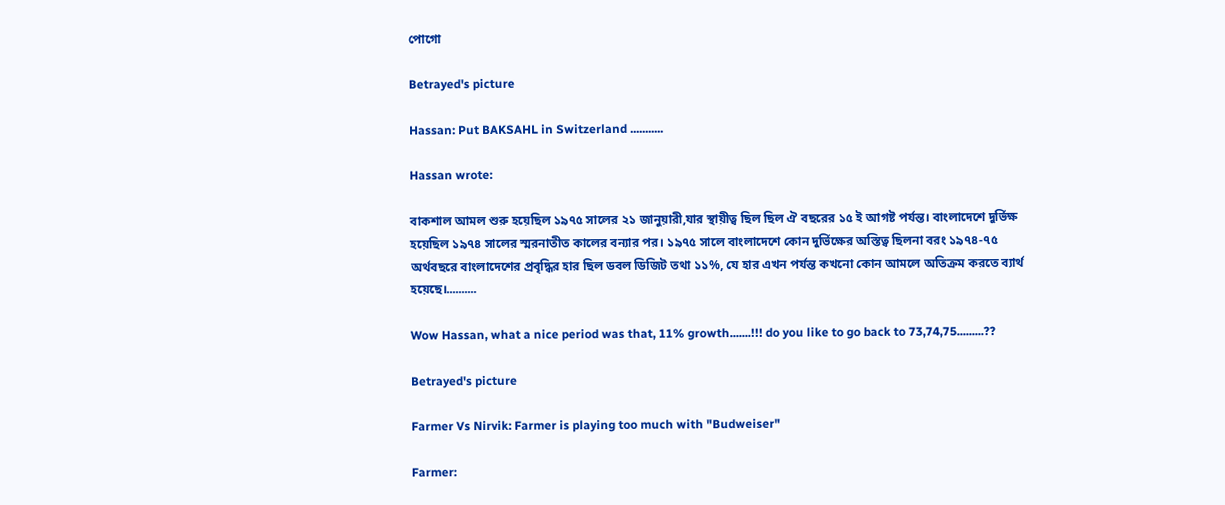পোগো

Betrayed's picture

Hassan: Put BAKSAHL in Switzerland ...........

Hassan wrote:

বাকশাল আমল শুরু হয়েছিল ১৯৭৫ সালের ২১ জানুয়ারী,যার স্থায়ীত্ব ছিল ছিল ঐ বছরের ১৫ ই আগষ্ট পর্যন্ত। বাংলাদেশে দুর্ভিক্ষ হয়েছিল ১৯৭৪ সালের স্মরনাতীত কালের বন্যার পর। ১৯৭৫ সালে বাংলাদেশে কোন দুর্ভিক্ষের অস্তিত্ব ছিলনা বরং ১৯৭৪-৭৫ অর্থবছরে বাংলাদেশের প্রবৃদ্ধির হার ছিল ডবল ডিজিট তথা ১১%, যে হার এখন পর্যন্ত কখনো কোন আমলে অতিক্রম করতে ব্যার্থ হয়েছে।..........

Wow Hassan, what a nice period was that, 11% growth.......!!! do you like to go back to 73,74,75.........??

Betrayed's picture

Farmer Vs Nirvik: Farmer is playing too much with "Budweiser"

Farmer: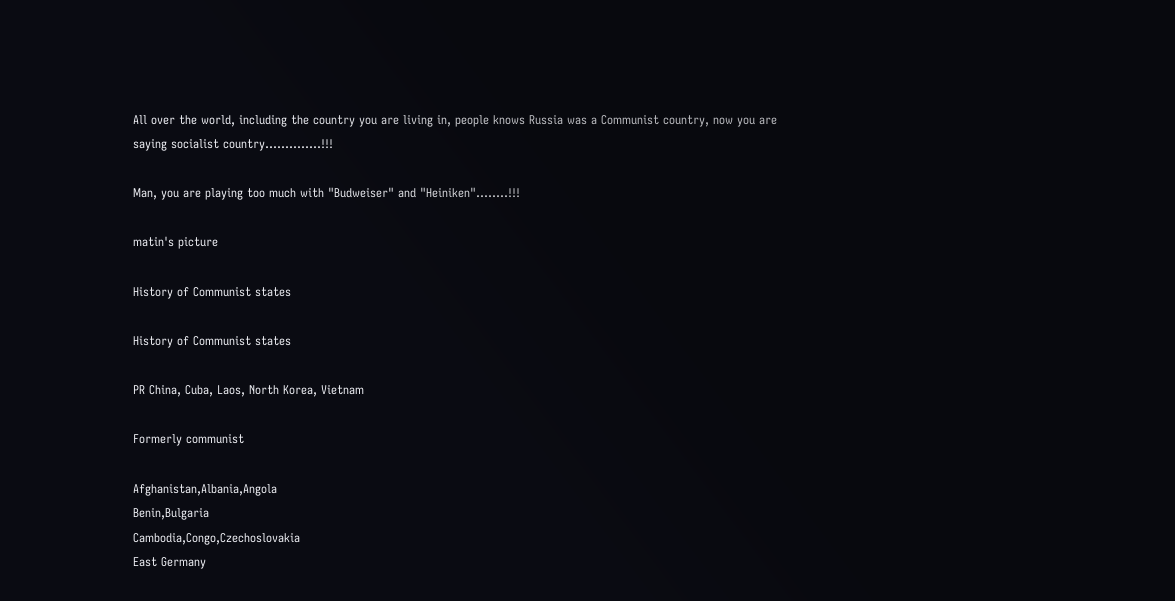All over the world, including the country you are living in, people knows Russia was a Communist country, now you are saying socialist country..............!!!

Man, you are playing too much with "Budweiser" and "Heiniken"........!!!

matin's picture

History of Communist states

History of Communist states

PR China, Cuba, Laos, North Korea, Vietnam

Formerly communist

Afghanistan,Albania,Angola
Benin,Bulgaria
Cambodia,Congo,Czechoslovakia
East Germany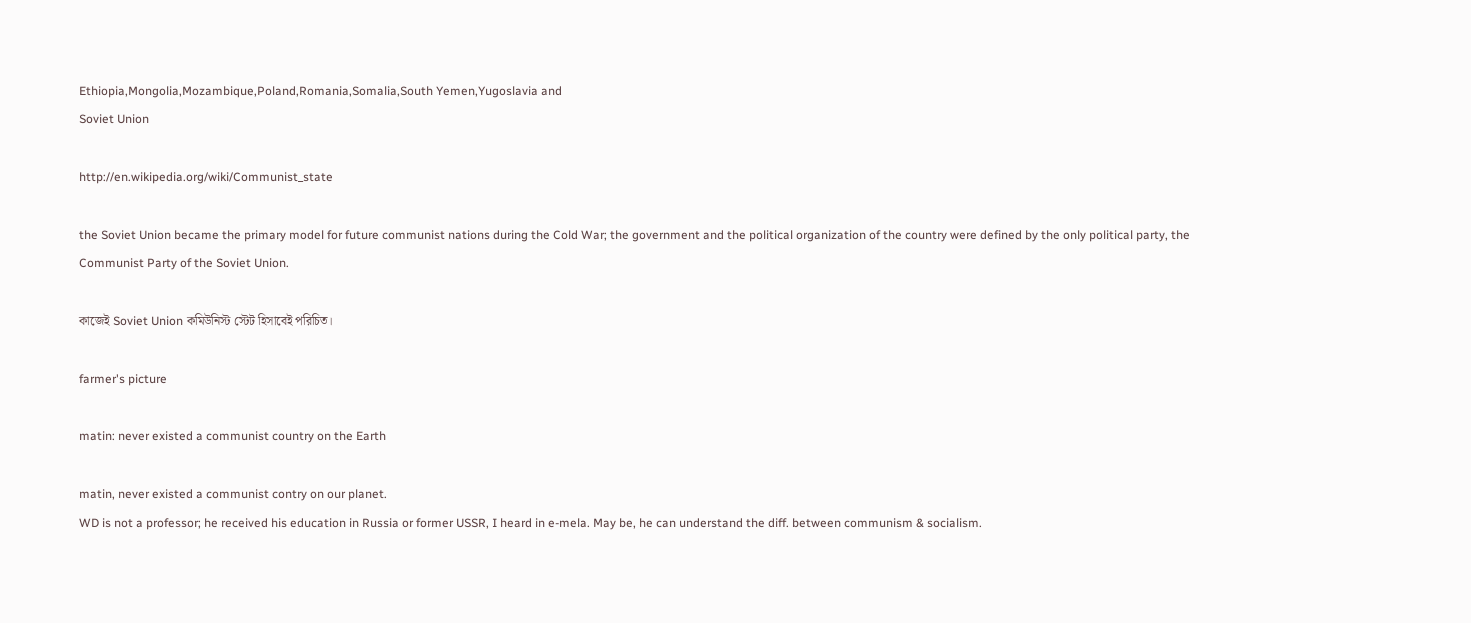Ethiopia,Mongolia,Mozambique,Poland,Romania,Somalia,South Yemen,Yugoslavia and
Soviet Union

http://en.wikipedia.org/wiki/Communist_state

the Soviet Union became the primary model for future communist nations during the Cold War; the government and the political organization of the country were defined by the only political party, the Communist Party of the Soviet Union.

কাজেই Soviet Union কমিউনিস্ট স্টেট হিসাবেই পরিচিত।

farmer's picture

matin: never existed a communist country on the Earth

matin, never existed a communist contry on our planet.
WD is not a professor; he received his education in Russia or former USSR, I heard in e-mela. May be, he can understand the diff. between communism & socialism.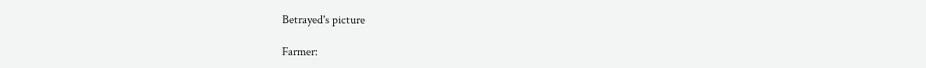Betrayed's picture

Farmer: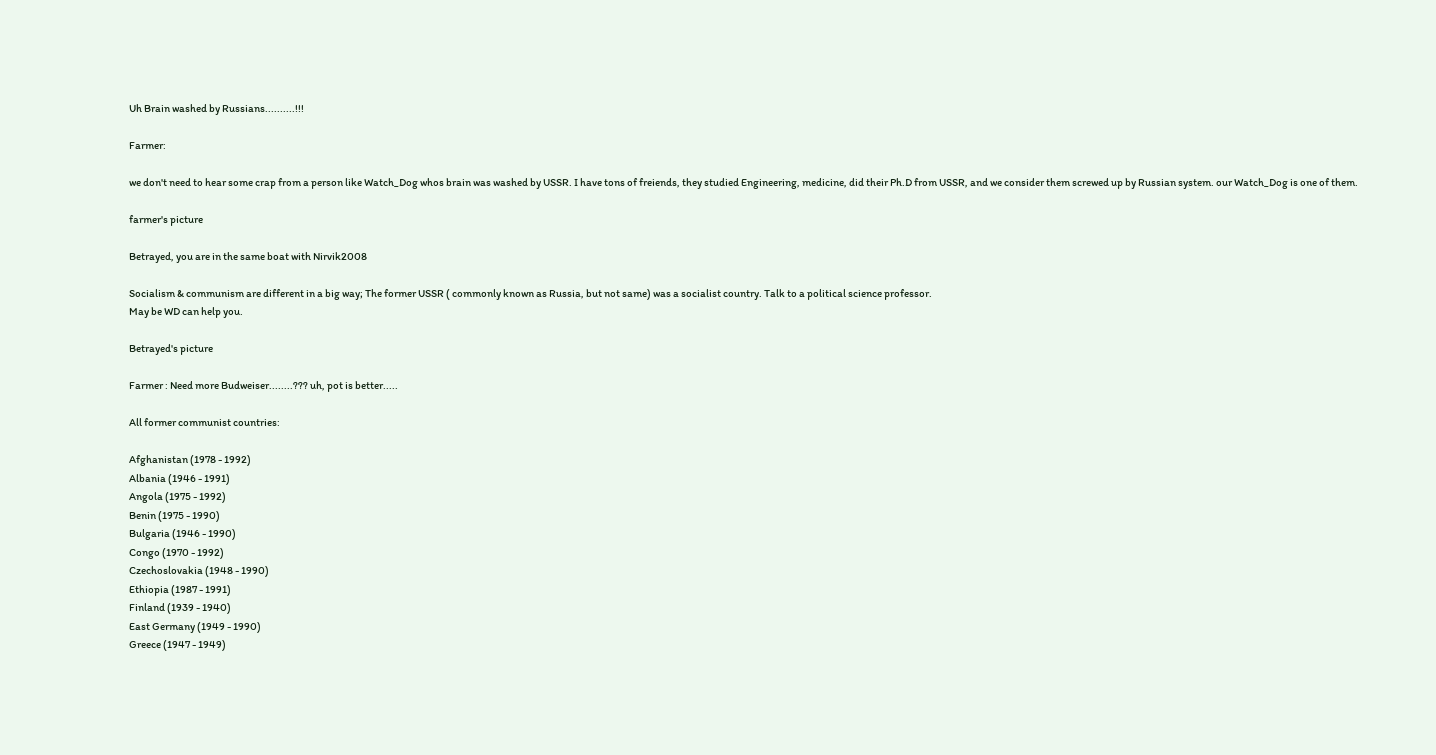Uh Brain washed by Russians..........!!!

Farmer:

we don't need to hear some crap from a person like Watch_Dog whos brain was washed by USSR. I have tons of freiends, they studied Engineering, medicine, did their Ph.D from USSR, and we consider them screwed up by Russian system. our Watch_Dog is one of them.

farmer's picture

Betrayed, you are in the same boat with Nirvik2008

Socialism & communism are different in a big way; The former USSR ( commonly known as Russia, but not same) was a socialist country. Talk to a political science professor.
May be WD can help you.

Betrayed's picture

Farmer : Need more Budweiser........??? uh, pot is better.....

All former communist countries:

Afghanistan (1978 - 1992)
Albania (1946 - 1991)
Angola (1975 - 1992)
Benin (1975 - 1990)
Bulgaria (1946 - 1990)
Congo (1970 - 1992)
Czechoslovakia (1948 - 1990)
Ethiopia (1987 - 1991)
Finland (1939 - 1940)
East Germany (1949 - 1990)
Greece (1947 - 1949)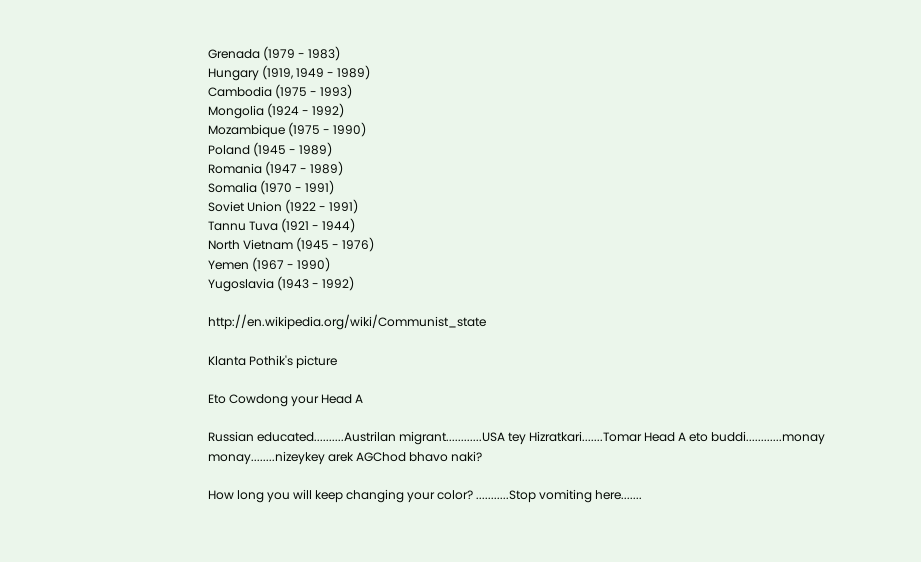Grenada (1979 - 1983)
Hungary (1919, 1949 - 1989)
Cambodia (1975 - 1993)
Mongolia (1924 - 1992)
Mozambique (1975 - 1990)
Poland (1945 - 1989)
Romania (1947 - 1989)
Somalia (1970 - 1991)
Soviet Union (1922 - 1991)
Tannu Tuva (1921 - 1944)
North Vietnam (1945 - 1976)
Yemen (1967 - 1990)
Yugoslavia (1943 - 1992)

http://en.wikipedia.org/wiki/Communist_state

Klanta Pothik's picture

Eto Cowdong your Head A

Russian educated..........Austrilan migrant............USA tey Hizratkari.......Tomar Head A eto buddi............monay monay........nizeykey arek AGChod bhavo naki?

How long you will keep changing your color? ...........Stop vomiting here.......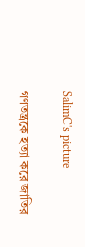SalimC's picture

গণতন্ত্রকে হত্যা করে জাতির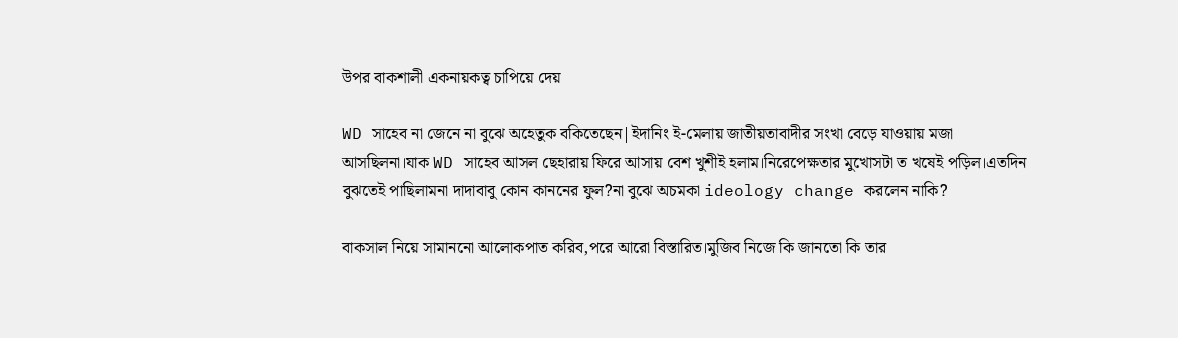উপর বাকশালী একনায়কত্ব চাপিয়ে দেয়

WD সাহেব না জেনে না বুঝে অহেতুক বকিতেছেন|ইদানিং ই-মেলায় জাতীয়তাবাদীর সংখা বেড়ে যাওয়ায় মজা আসছিলনা।যাক WD সাহেব আসল ছেহারায় ফিরে আসায় বেশ খুশীই হলাম।নিরেপেক্ষতার মুখোসটা ত খষেই পড়িল।এতদিন বুঝতেই পাছিলামনা দাদাবাবু কোন কাননের ফুল?না বুঝে অচমকা ideology change করলেন নাকি?

বাকসাল নিয়ে সামাননো আলোকপাত করিব,পরে আরো বিস্তারিত।মুজিব নিজে কি জানতো কি তার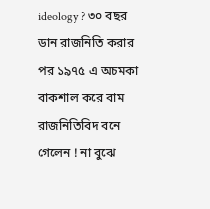ideology ? ৩০ বছর ডান রাজনিতি করার পর ১৯৭৫ এ অচমকা বাকশাল করে বাম রাজনিতিবিদ বনে গেলেন ! না বুঝে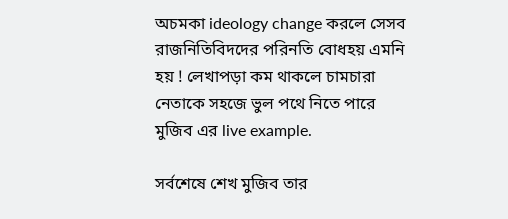অচমকা ideology change করলে সেসব রাজনিতিবিদদের পরিনতি বোধহয় এমনি হয় ! লেখাপড়া কম থাকলে চামচারা নেতাকে সহজে ভুল পথে নিতে পারে মুজিব এর live example.

সর্বশেষে শেখ মুজিব তার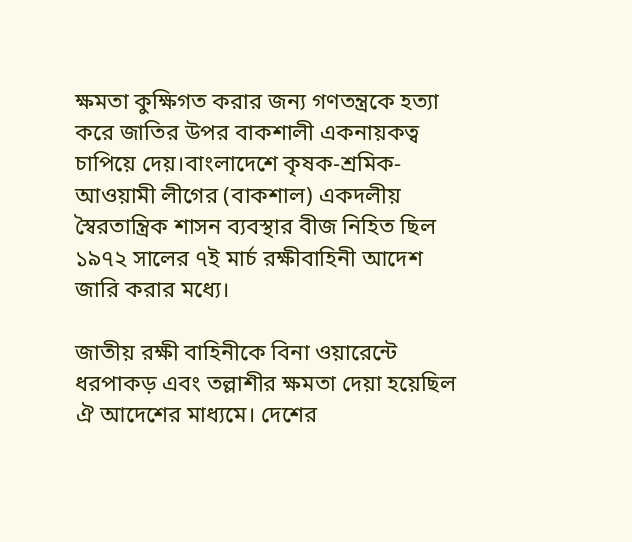ক্ষমতা কুক্ষিগত করার জন্য গণতন্ত্রকে হত্যা করে জাতির উপর বাকশালী একনায়কত্ব চাপিয়ে দেয়।বাংলাদেশে কৃষক-শ্রমিক-আওয়ামী লীগের (বাকশাল) একদলীয় স্বৈরতান্ত্রিক শাসন ব্যবস্থার বীজ নিহিত ছিল ১৯৭২ সালের ৭ই মার্চ রক্ষীবাহিনী আদেশ জারি করার মধ্যে।

জাতীয় রক্ষী বাহিনীকে বিনা ওয়ারেন্টে ধরপাকড় এবং তল্লাশীর ক্ষমতা দেয়া হয়েছিল ঐ আদেশের মাধ্যমে। দেশের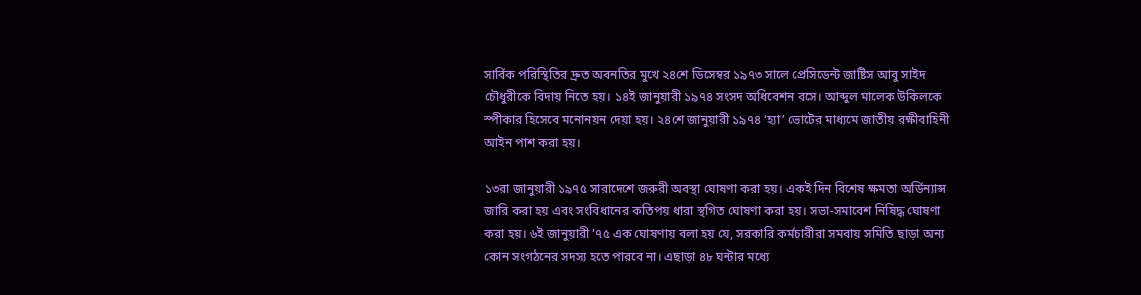সার্বিক পরিস্থিতির দ্রুত অবনতির মুখে ২৪শে ডিসেম্বর ১৯৭৩ সালে প্রেসিডেন্ট জাষ্টিস আবু সাইদ চৌধুরীকে বিদায় নিতে হয়। ১৪ই জানুয়ারী ১৯৭৪ সংসদ অধিবেশন বসে। আব্দুল মালেক উকিলকে স্পীকার হিসেবে মনোনয়ন দেয়া হয়। ২৪শে জানুয়ারী ১৯৭৪ ‘হ্যা’ ভোটের মাধ্যমে জাতীয় রক্ষীবাহিনী আইন পাশ করা হয়।

১৩রা জানুয়ারী ১৯৭৫ সারাদেশে জরুরী অবস্থা ঘোষণা করা হয়। একই দিন বিশেষ ক্ষমতা অর্ডিন্যান্স জারি করা হয় এবং সংবিধানের কতিপয় ধারা স্থগিত ঘোষণা করা হয়। সভা-সমাবেশ নিষিদ্ধ ঘোষণা করা হয়। ৬ই জানুয়ারী ’৭৫ এক ঘোষণায় বলা হয় যে, সরকারি কর্মচারীরা সমবায় সমিতি ছাড়া অন্য কোন সংগঠনের সদস্য হতে পারবে না। এছাড়া ৪৮ ঘন্টার মধ্যে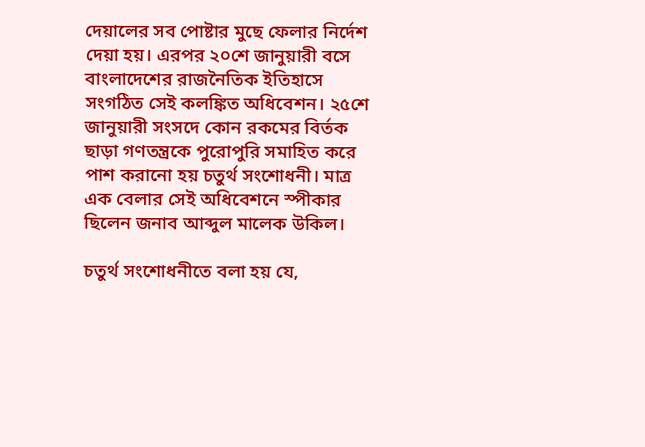দেয়ালের সব পোষ্টার মুছে ফেলার নির্দেশ দেয়া হয়। এরপর ২০শে জানুয়ারী বসে বাংলাদেশের রাজনৈতিক ইতিহাসে সংগঠিত সেই কলঙ্কিত অধিবেশন। ২৫শে জানুয়ারী সংসদে কোন রকমের বির্তক ছাড়া গণতন্ত্রকে পুরোপুরি সমাহিত করে পাশ করানো হয় চতুর্থ সংশোধনী। মাত্র এক বেলার সেই অধিবেশনে স্পীকার ছিলেন জনাব আব্দুল মালেক উকিল।

চতুর্থ সংশোধনীতে বলা হয় যে,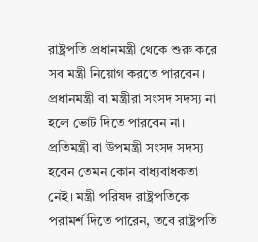রাষ্ট্রপতি প্রধানমন্ত্রী থেকে শুরু করে সব মন্ত্রী নিয়োগ করতে পারবেন। প্রধানমন্ত্রী বা মন্ত্রীরা সংসদ সদস্য না হলে ভোট দিতে পারবেন না। প্রতিমন্ত্রী বা উপমন্ত্রী সংসদ সদস্য হবেন তেমন কোন বাধ্যবাধকতা নেই। মন্ত্রী পরিষদ রাষ্ট্রপতিকে পরামর্শ দিতে পারেন, তবে রাষ্ট্রপতি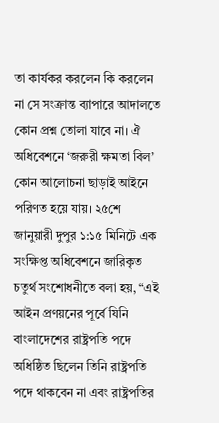তা কার্যকর করলেন কি করলেন না সে সংক্রান্ত ব্যাপারে আদালতে কোন প্রশ্ন তোলা যাবে না। ঐ অধিবেশনে ‘জরুরী ক্ষমতা বিল’ কোন আলোচনা ছাড়াই আইনে পরিণত হয়ে যায়। ২৫শে জানুয়ারী দুপুর ১:১৫ মিনিটে এক সংক্ষিপ্ত অধিবেশনে জারিকৃত চতুর্থ সংশোধনীতে বলা হয়, “এই আইন প্রণয়নের পূর্বে যিনি বাংলাদেশের রাষ্ট্রপতি পদে অধিষ্ঠিত ছিলেন তিনি রাষ্ট্রপতি পদে থাকবেন না এবং রাষ্ট্রপতির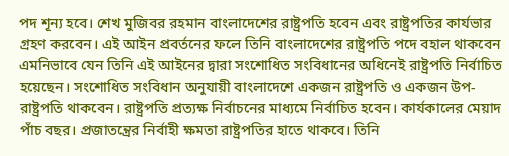পদ শূন্য হবে। শেখ মুজিবর রহমান বাংলাদেশের রাষ্ট্রপতি হবেন এবং রাষ্ট্রপতির কার্যভার গ্রহণ করবেন। এই আইন প্রবর্তনের ফলে তিনি বাংলাদেশের রাষ্ট্রপতি পদে বহাল থাকবেন এমনিভাবে যেন তিনি এই আইনের দ্বারা সংশোধিত সংবিধানের অধিনেই রাষ্ট্রপতি নির্বাচিত হয়েছেন। সংশোধিত সংবিধান অনুযায়ী বাংলাদেশে একজন রাষ্ট্রপতি ও একজন উপ-রাষ্ট্রপতি থাকবেন। রাষ্ট্রপতি প্রত্যক্ষ নির্বাচনের মাধ্যমে নির্বাচিত হবেন। কার্যকালের মেয়াদ পাঁচ বছর। প্রজাতন্ত্রের নির্বাহী ক্ষমতা রাষ্ট্রপতির হাতে থাকবে। তিনি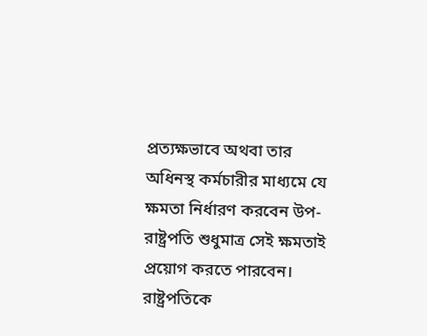প্রত্যক্ষভাবে অথবা তার অধিনস্থ কর্মচারীর মাধ্যমে যে ক্ষমতা নির্ধারণ করবেন উপ-রাষ্ট্রপতি শুধুমাত্র সেই ক্ষমতাই প্রয়োগ করতে পারবেন। রাষ্ট্রপতিকে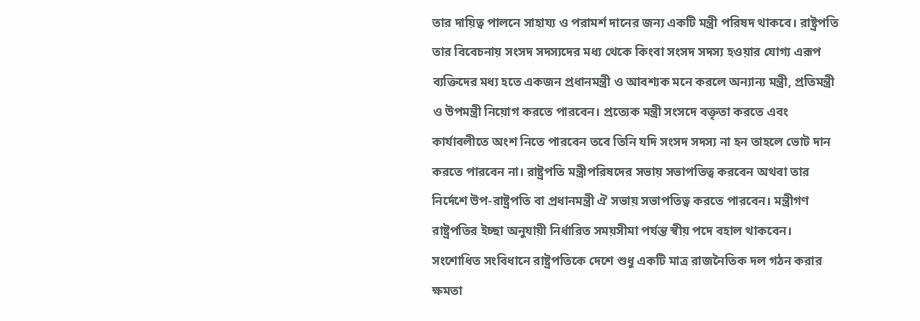তার দায়িত্ব পালনে সাহায্য ও পরামর্শ দানের জন্য একটি মন্ত্রী পরিষদ থাকবে। রাষ্ট্রপতি তার বিবেচনায় সংসদ সদস্যদের মধ্য থেকে কিংবা সংসদ সদস্য হওয়ার যোগ্য এরূপ ব্যক্তিদের মধ্য হতে একজন প্রধানমন্ত্রী ও আবশ্যক মনে করলে অন্যান্য মন্ত্রী, প্রতিমন্ত্রী ও উপমন্ত্রী নিয়োগ করতে পারবেন। প্রত্যেক মন্ত্রী সংসদে বক্তৃতা করতে এবং কার্যাবলীতে অংশ নিতে পারবেন তবে তিনি যদি সংসদ সদস্য না হন তাহলে ভোট দান করতে পারবেন না। রাষ্ট্রপতি মন্ত্রীপরিষদের সভায় সভাপতিত্ব করবেন অথবা তার নির্দেশে উপ-রাষ্ট্রপতি বা প্রধানমন্ত্রী ঐ সভায় সভাপতিত্ব করতে পারবেন। মন্ত্রীগণ রাষ্ট্রপতির ইচ্ছা অনুযায়ী নির্ধারিত সময়সীমা পর্যন্ত স্বীয় পদে বহাল থাকবেন। সংশোধিত সংবিধানে রাষ্ট্রপতিকে দেশে শুধু একটি মাত্র রাজনৈতিক দল গঠন করার ক্ষমতা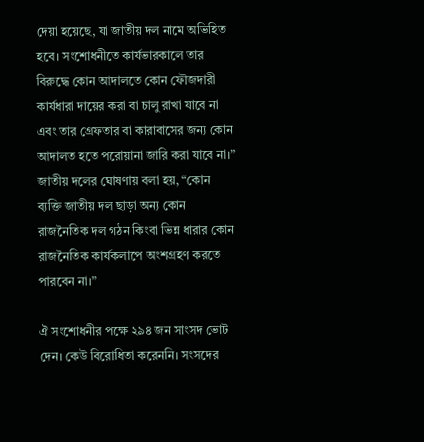দেয়া হয়েছে, যা জাতীয় দল নামে অভিহিত হবে। সংশোধনীতে কার্যভারকালে তার বিরুদ্ধে কোন আদালতে কোন ফৌজদারী কার্যধারা দায়ের করা বা চালু রাখা যাবে না এবং তার গ্রেফতার বা কারাবাসের জন্য কোন আদালত হতে পরোয়ানা জারি করা যাবে না।” জাতীয় দলের ঘোষণায় বলা হয়, “কোন ব্যক্তি জাতীয় দল ছাড়া অন্য কোন রাজনৈতিক দল গঠন কিংবা ভিন্ন ধারার কোন রাজনৈতিক কার্যকলাপে অংশগ্রহণ করতে পারবেন না।”

ঐ সংশোধনীর পক্ষে ২৯৪ জন সাংসদ ভোট দেন। কেউ বিরোধিতা করেননি। সংসদের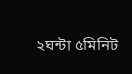২ঘন্টা ৫মিনিট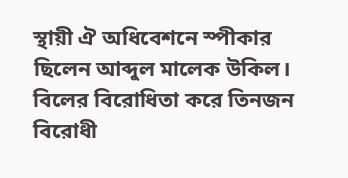স্থায়ী ঐ অধিবেশনে স্পীকার ছিলেন আব্দুল মালেক উকিল। বিলের বিরোধিতা করে তিনজন বিরোধী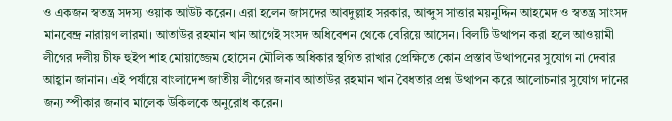ও একজন স্বতন্ত্র সদস্য ওয়াক আউট করেন। এরা হলেন জাসদের আবদুল্লাহ সরকার, আব্দুস সাত্তার ময়নুদ্দিন আহমেদ ও স্বতন্ত্র সাংসদ মানবেন্দ্র নারায়ণ লারমা। আতাউর রহমান খান আগেই সংসদ অধিবেশন থেকে বেরিয়ে আসেন। বিলটি উত্থাপন করা হলে আওয়ামী লীগের দলীয় চীফ হুইপ শাহ মোয়াজ্জেম হোসেন মৌলিক অধিকার স্থগিত রাখার প্রেক্ষিতে কোন প্রস্তাব উত্থাপনের সুযোগ না দেবার আহ্বান জানান। এই পর্যায়ে বাংলাদেশ জাতীয় লীগের জনাব আতাউর রহমান খান বৈধতার প্রশ্ন উত্থাপন করে আলোচনার সুযোগ দানের জন্য স্পীকার জনাব মালেক উকিলকে অনুরোধ করেন।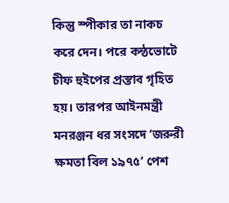কিন্তু স্পীকার তা নাকচ করে দেন। পরে কন্ঠভোটে চীফ হুইপের প্রস্তাব গৃহিত হয়। তারপর আইনমন্ত্রী মনরঞ্জন ধর সংসদে ‘জরুরী ক্ষমতা বিল ১৯৭৫’ পেশ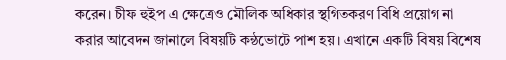করেন। চীফ হুইপ এ ক্ষেত্রেও মৌলিক অধিকার স্থগিতকরণ বিধি প্রয়োগ না করার আবেদন জানালে বিষয়টি কন্ঠভোটে পাশ হয়। এখানে একটি বিষয় বিশেষ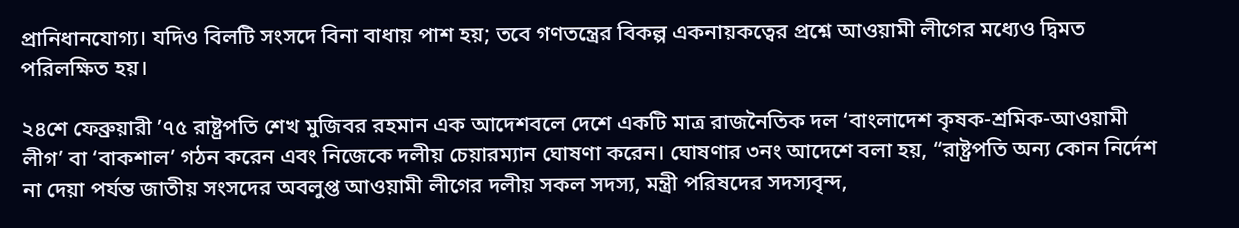প্রানিধানযোগ্য। যদিও বিলটি সংসদে বিনা বাধায় পাশ হয়; তবে গণতন্ত্রের বিকল্প একনায়কত্বের প্রশ্নে আওয়ামী লীগের মধ্যেও দ্বিমত পরিলক্ষিত হয়।

২৪শে ফেব্রুয়ারী ’৭৫ রাষ্ট্রপতি শেখ মুজিবর রহমান এক আদেশবলে দেশে একটি মাত্র রাজনৈতিক দল ‘বাংলাদেশ কৃষক-শ্রমিক-আওয়ামী লীগ’ বা ‘বাকশাল’ গঠন করেন এবং নিজেকে দলীয় চেয়ারম্যান ঘোষণা করেন। ঘোষণার ৩নং আদেশে বলা হয়, “রাষ্ট্রপতি অন্য কোন নির্দেশ না দেয়া পর্যন্ত জাতীয় সংসদের অবলুপ্ত আওয়ামী লীগের দলীয় সকল সদস্য, মন্ত্রী পরিষদের সদস্যবৃন্দ,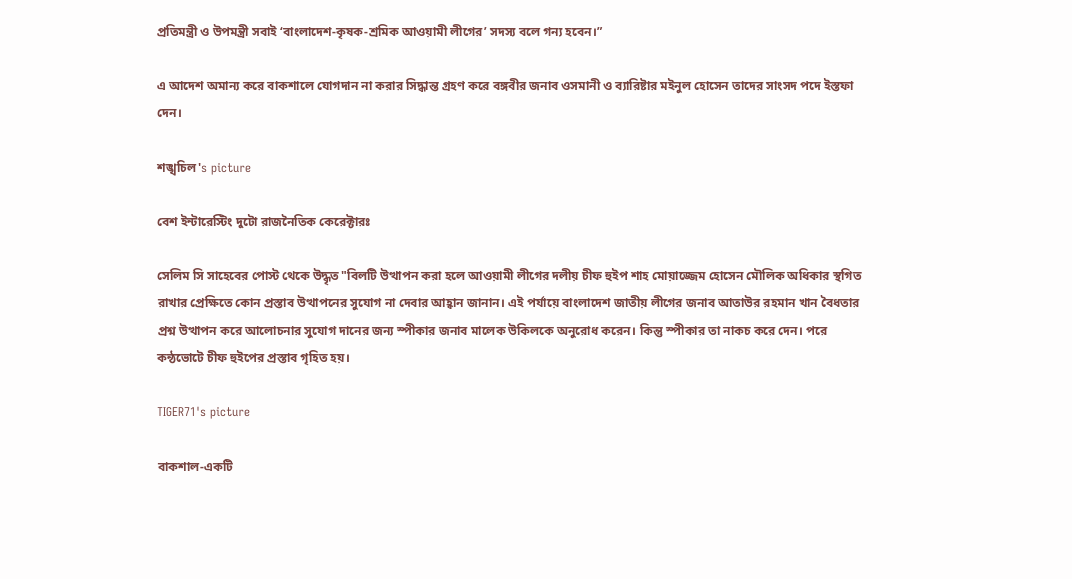প্রতিমন্ত্রী ও উপমন্ত্রী সবাই ‘বাংলাদেশ-কৃষক-শ্রমিক আওয়ামী লীগের’ সদস্য বলে গন্য হবেন।”

এ আদেশ অমান্য করে বাকশালে যোগদান না করার সিদ্ধান্ত গ্রহণ করে বঙ্গবীর জনাব ওসমানী ও ব্যারিষ্টার মইনুল হোসেন তাদের সাংসদ পদে ইস্তফা দেন।

শঙ্খচিল's picture

বেশ ইন্টারেস্টিং দুটো রাজনৈতিক কেরেক্টারঃ

সেলিম সি সাহেবের পোস্ট থেকে উদ্ধৃত "বিলটি উত্থাপন করা হলে আওয়ামী লীগের দলীয় চীফ হুইপ শাহ মোয়াজ্জেম হোসেন মৌলিক অধিকার স্থগিত রাখার প্রেক্ষিতে কোন প্রস্তাব উত্থাপনের সুযোগ না দেবার আহ্বান জানান। এই পর্যায়ে বাংলাদেশ জাতীয় লীগের জনাব আতাউর রহমান খান বৈধতার প্রশ্ন উত্থাপন করে আলোচনার সুযোগ দানের জন্য স্পীকার জনাব মালেক উকিলকে অনুরোধ করেন। কিন্তু স্পীকার তা নাকচ করে দেন। পরে কন্ঠভোটে চীফ হুইপের প্রস্তাব গৃহিত হয়।

TIGER71's picture

বাকশাল-একটি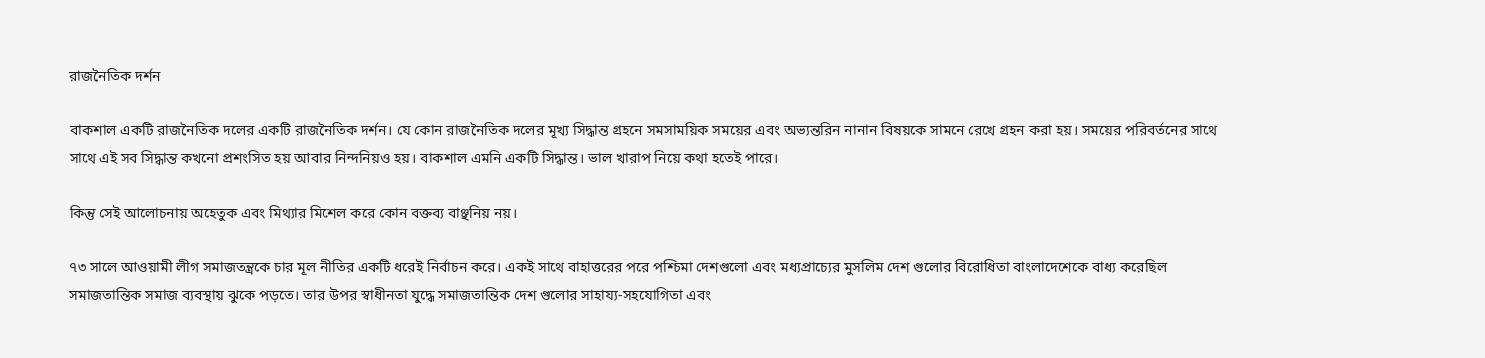রাজনৈতিক দর্শন

বাকশাল একটি রাজনৈতিক দলের একটি রাজনৈতিক দর্শন। যে কোন রাজনৈতিক দলের মূখ্য সিদ্ধান্ত গ্রহনে সমসাময়িক সময়ের এবং অভ্যন্তরিন নানান বিষয়কে সামনে রেখে গ্রহন করা হয়। সময়ের পরিবর্তনের সাথে সাথে এই সব সিদ্ধান্ত কখনো প্রশংসিত হয় আবার নিন্দনিয়ও হয়। বাকশাল এমনি একটি সিদ্ধান্ত। ভাল খারাপ নিয়ে কথা হতেই পারে।

কিন্তু সেই আলোচনায় অহেতুক এবং মিথ্যার মিশেল করে কোন বক্তব্য বাঞ্ছনিয় নয়।

৭৩ সালে আওয়ামী লীগ সমাজতন্ত্রকে চার মূল নীতির একটি ধরেই নির্বাচন করে। একই সাথে বাহাত্তরের পরে পশ্চিমা দেশগুলো এবং মধ্যপ্রাচ্যের মুসলিম দেশ গুলোর বিরোধিতা বাংলাদেশেকে বাধ্য করেছিল সমাজতান্তিক সমাজ ব্যবস্থায় ঝুকে পড়তে। তার উপর স্বাধীনতা যুদ্ধে সমাজতান্তিক দেশ গুলোর সাহায্য-সহযোগিতা এবং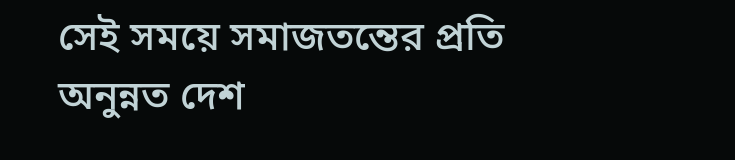সেই সময়ে সমাজতন্তের প্রতি অনুন্নত দেশ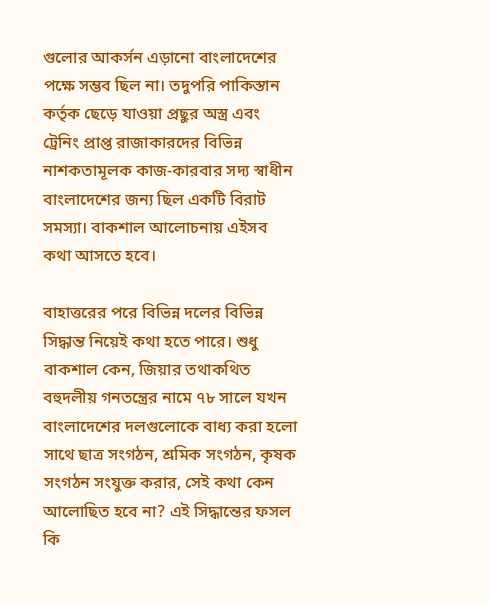গুলোর আকর্সন এড়ানো বাংলাদেশের পক্ষে সম্ভব ছিল না। তদুপরি পাকিস্তান কর্তৃক ছেড়ে যাওয়া প্রছুর অস্ত্র এবং ট্রেনিং প্রাপ্ত রাজাকারদের বিভিন্ন নাশকতামূলক কাজ-কারবার সদ্য স্বাধীন বাংলাদেশের জন্য ছিল একটি বিরাট সমস্যা। বাকশাল আলোচনায় এইসব কথা আসতে হবে।

বাহাত্তরের পরে বিভিন্ন দলের বিভিন্ন সিদ্ধান্ত নিয়েই কথা হতে পারে। শুধু বাকশাল কেন, জিয়ার তথাকথিত বহুদলীয় গনতন্ত্রের নামে ৭৮ সালে যখন বাংলাদেশের দলগুলোকে বাধ্য করা হলো সাথে ছাত্র সংগঠন, শ্রমিক সংগঠন, কৃষক সংগঠন সংযুক্ত করার, সেই কথা কেন আলোছিত হবে না? এই সিদ্ধান্তের ফসল কি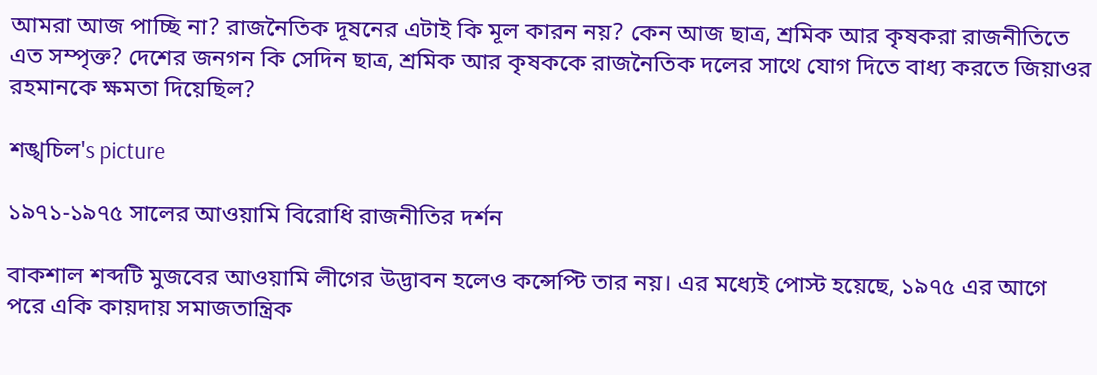আমরা আজ পাচ্ছি না? রাজনৈতিক দূষনের এটাই কি মূল কারন নয়? কেন আজ ছাত্র, শ্রমিক আর কৃষকরা রাজনীতিতে এত সম্পৃক্ত? দেশের জনগন কি সেদিন ছাত্র, শ্রমিক আর কৃষককে রাজনৈতিক দলের সাথে যোগ দিতে বাধ্য করতে জিয়াওর রহমানকে ক্ষমতা দিয়েছিল?

শঙ্খচিল's picture

১৯৭১-১৯৭৫ সালের আওয়ামি বিরোধি রাজনীতির দর্শন

বাকশাল শব্দটি মুজবের আওয়ামি লীগের উদ্ভাবন হলেও কন্সেপ্টি তার নয়। এর মধ্যেই পোস্ট হয়েছে, ১৯৭৫ এর আগে পরে একি কায়দায় সমাজতান্ত্রিক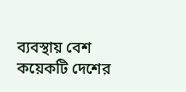ব্যবস্থায় বেশ কয়েকটি দেশের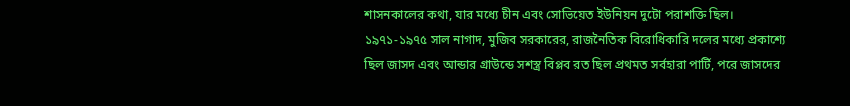শাসনকালের কথা, যার মধ্যে চীন এবং সোভিয়েত ইউনিয়ন দুটো পরাশক্তি ছিল।
১৯৭১-১৯৭৫ সাল নাগাদ, মুজিব সরকারের, রাজনৈতিক বিরোধিকারি দলের মধ্যে প্রকাশ্যে ছিল জাসদ এবং আন্ডার গ্রাউন্ডে সশস্ত্র বিপ্লব রত ছিল প্রথমত সর্বহারা পার্টি, পরে জাসদের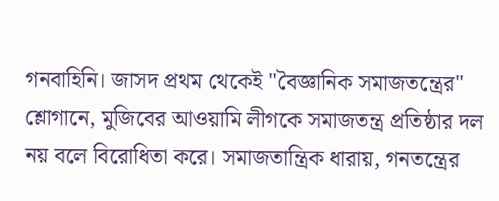গনবাহিনি। জাসদ প্রথম থেকেই "বৈজ্ঞানিক সমাজতন্ত্রের" শ্লোগানে, মুজিবের আওয়ামি লীগকে সমাজতন্ত্র প্রতিষ্ঠার দল নয় বলে বিরোধিতা করে। সমাজতান্ত্রিক ধারায়, গনতন্ত্রের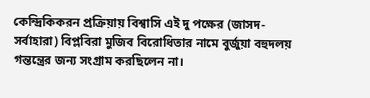কেন্দ্রিকিকরন প্রক্রিয়ায় বিশ্বাসি এই দু পক্ষের (জাসদ-সর্বাহারা) বিপ্লবিরা মুজিব বিরোধিতার নামে বুর্জুয়া বহুদলয় গন্তন্ত্রের জন্য সংগ্রাম করছিলেন না।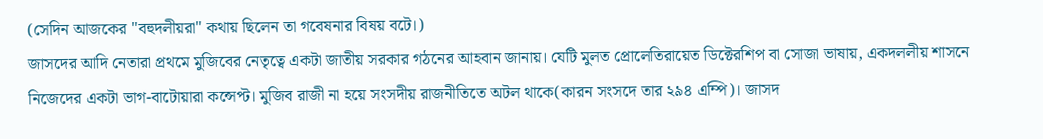(সেদিন আজকের "বহুদলীয়রা" কথায় ছিলেন তা গবেষনার বিষয় বটে।)
জাসদের আদি নেতারা প্রথমে মুজিবের নেতৃত্বে একটা জাতীয় সরকার গঠনের আহবান জানায়। যেটি মুলত প্রোলেতিরায়েত ডিক্টেরশিপ বা সোজা ভাষায়, একদললীয় শাসনে নিজেদের একটা ভাগ-বাটোয়ারা কন্সেপ্ট। মুজিব রাজী না হয়ে সংসদীয় রাজনীতিতে অটল থাকে(কারন সংসদে তার ২৯৪ এম্পি)। জাসদ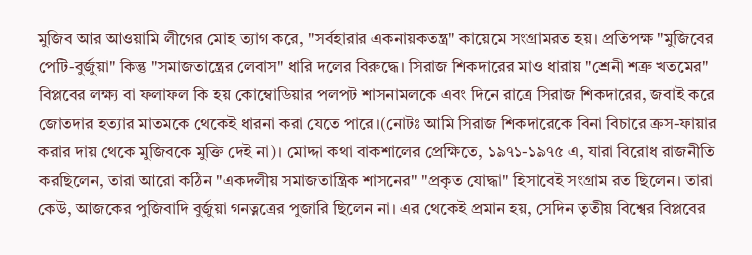মুজিব আর আওয়ামি লীগের মোহ ত্যাগ করে, "সর্বহারার একনায়কতন্ত্র" কায়েমে সংগ্রামরত হয়। প্রতিপক্ষ "মুজিবের পেটি-বুর্জুয়া" কিন্তু "সমাজতান্ত্রের লেবাস" ধারি দলের বিরুদ্ধে। সিরাজ শিকদারের মাও ধারায় "শ্রেনী শত্রু খতমের" বিপ্লবের লক্ষ্য বা ফলাফল কি হয় কোম্বোডিয়ার পলপট শাসনামলকে এবং দিনে রাত্রে সিরাজ শিকদারের, জবাই করে জোতদার হত্যার মাতমকে থেকেই ধারনা করা যেতে পারে।(নোটঃ আমি সিরাজ শিকদারেকে বিনা বিচারে ক্রস-ফায়ার করার দায় থেকে মুজিবকে মুক্তি দেই না)। মোদ্দা কথা বাকশালের প্রেক্ষিতে, ১৯৭১-১৯৭৫ এ, যারা বিরোধ রাজনীতি করছিলেন, তারা আরো কঠিন "একদলীয় সমাজতান্ত্রিক শাসনের" "প্রকৃত যোদ্ধা" হিসাবেই সংগ্রাম রত ছিলেন। তারা কেউ, আজকের পুজিবাদি বুর্জুয়া গনত্নত্রের পুজারি ছিলেন না। এর থেকেই প্রমান হয়, সেদিন তৃতীয় বিশ্বের বিপ্লবের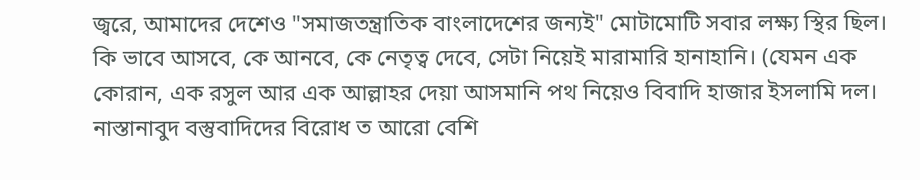জ্বরে, আমাদের দেশেও "সমাজতন্ত্রাতিক বাংলাদেশের জন্যই" মোটামোটি সবার লক্ষ্য স্থির ছিল। কি ভাবে আসবে, কে আনবে, কে নেতৃত্ব দেবে, সেটা নিয়েই মারামারি হানাহানি। (যেমন এক কোরান, এক রসুল আর এক আল্লাহর দেয়া আসমানি পথ নিয়েও বিবাদি হাজার ইসলামি দল। নাস্তানাবুদ বস্তুবাদিদের বিরোধ ত আরো বেশি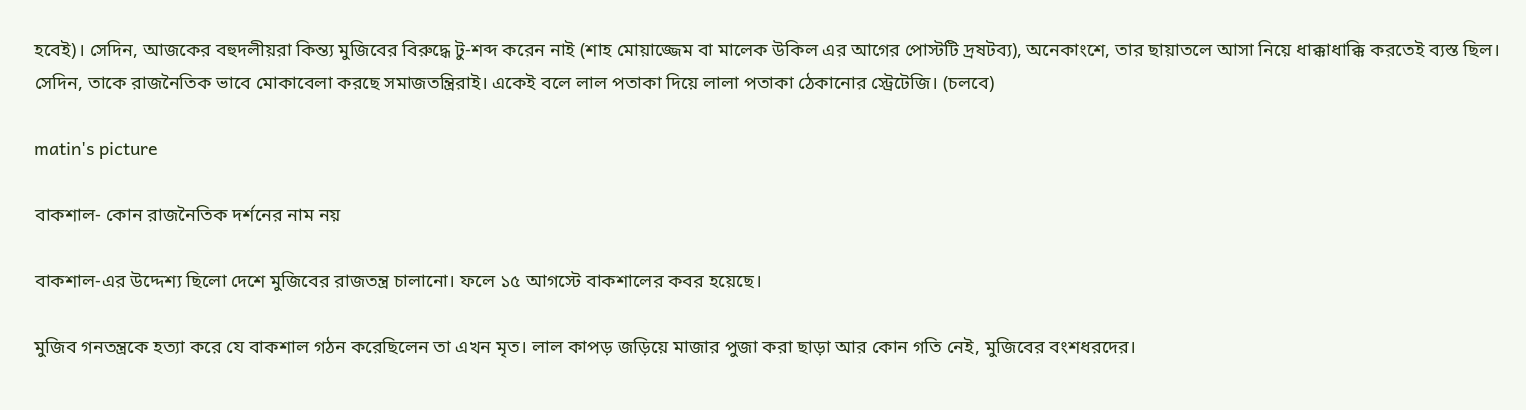হবেই)। সেদিন, আজকের বহুদলীয়রা কিন্ত্য মুজিবের বিরুদ্ধে টু-শব্দ করেন নাই (শাহ মোয়াজ্জেম বা মালেক উকিল এর আগের পোস্টটি দ্রষটব্য), অনেকাংশে, তার ছায়াতলে আসা নিয়ে ধাক্কাধাক্কি করতেই ব্যস্ত ছিল। সেদিন, তাকে রাজনৈতিক ভাবে মোকাবেলা করছে সমাজতন্ত্রিরাই। একেই বলে লাল পতাকা দিয়ে লালা পতাকা ঠেকানোর স্ট্রেটেজি। (চলবে)

matin's picture

বাকশাল- কোন রাজনৈতিক দর্শনের নাম নয়

বাকশাল-এর উদ্দেশ্য ছিলো দেশে মুজিবের রাজতন্ত্র চালানো। ফলে ১৫ আগস্টে বাকশালের কবর হয়েছে।

মুজিব গনতন্ত্রকে হত্যা করে যে বাকশাল গঠন করেছিলেন তা এখন মৃত। লাল কাপড় জড়িয়ে মাজার পুজা করা ছাড়া আর কোন গতি নেই, মুজিবের বংশধরদের।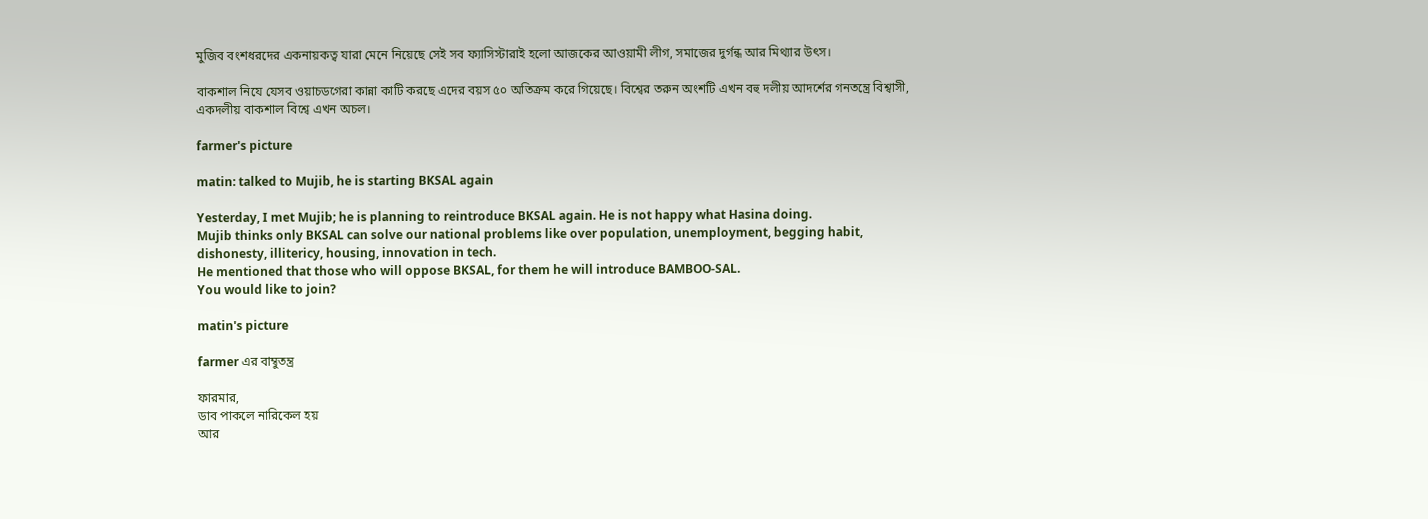মুজিব বংশধরদের একনায়কত্ব যারা মেনে নিয়েছে সেই সব ফ্যাসিস্টারাই হলো আজকের আওয়ামী লীগ, সমাজের দুর্গন্ধ আর মিথ্যার উৎস।

বাকশাল নিযে যেসব ওয়াচডগেরা কান্না কাটি করছে এদের বয়স ৫০ অতিক্রম করে গিয়েছে। বিশ্বের তরুন অংশটি এখন বহু দলীয় আদর্শের গনতন্ত্রে বিশ্বাসী, একদলীয় বাকশাল বিশ্বে এখন অচল।

farmer's picture

matin: talked to Mujib, he is starting BKSAL again

Yesterday, I met Mujib; he is planning to reintroduce BKSAL again. He is not happy what Hasina doing.
Mujib thinks only BKSAL can solve our national problems like over population, unemployment, begging habit, dishonesty, illitericy, housing, innovation in tech.
He mentioned that those who will oppose BKSAL, for them he will introduce BAMBOO-SAL.
You would like to join?

matin's picture

farmer এর বাম্বুতন্ত্র

ফারমার,
ডাব পাকলে নারিকেল হয়
আর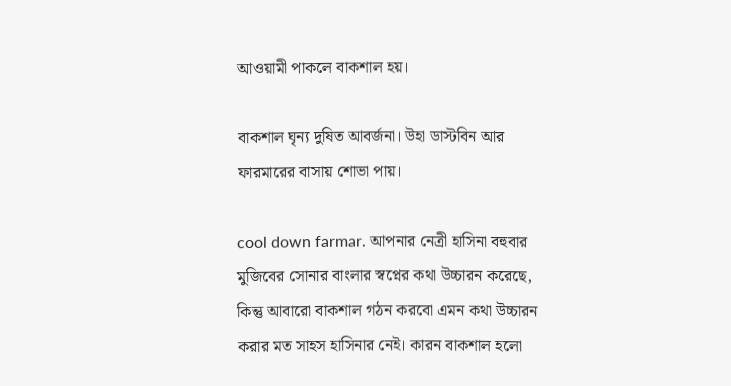আওয়ামী পাকলে বাকশাল হয়।

বাকশাল ঘৃন্য দুষিত আবর্জনা। উহা ডাস্টবিন আর ফারমারের বাসায় শোভা পায়।

cool down farmar. আপনার নেত্রী হাসিনা বহুবার মুজিবের সোনার বাংলার স্বপ্নের কথা উচ্চারন করেছে, কিন্তু আবারো বাকশাল গঠন করবো এমন কথা উচ্চারন করার মত সাহস হাসিনার নেই। কারন বাকশাল হলো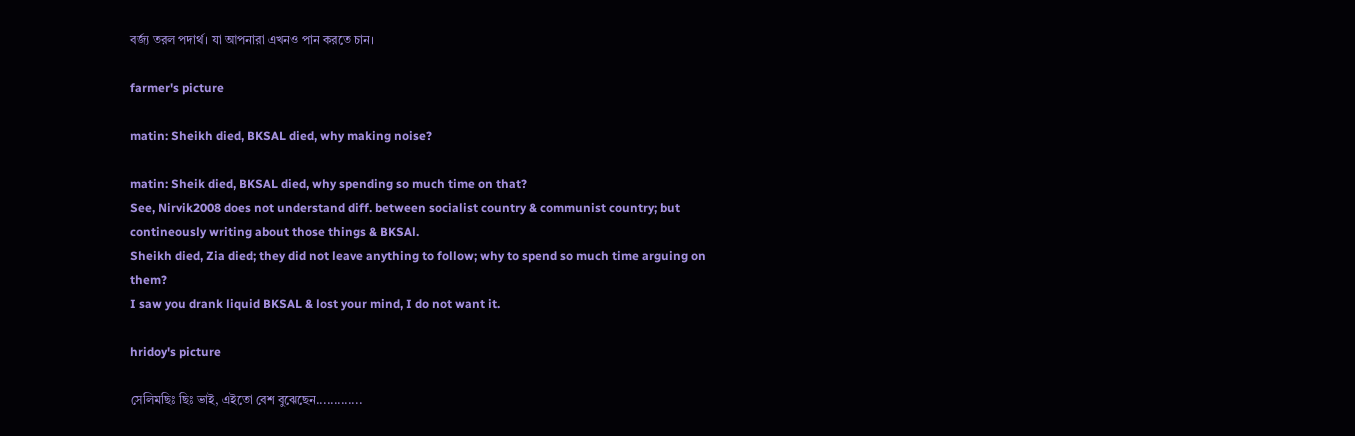বর্জ্য তরল পদার্থ। যা আপনারা এখনও পান করতে চান।

farmer's picture

matin: Sheikh died, BKSAL died, why making noise?

matin: Sheik died, BKSAL died, why spending so much time on that?
See, Nirvik2008 does not understand diff. between socialist country & communist country; but contineously writing about those things & BKSAl.
Sheikh died, Zia died; they did not leave anything to follow; why to spend so much time arguing on them?
I saw you drank liquid BKSAL & lost your mind, I do not want it.

hridoy's picture

সেলিমছিঃ ছিঃ ভাই, এইতো বেশ বুঝেছেন.............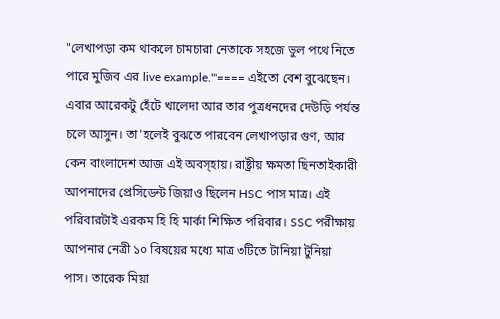"লেখাপড়া কম থাকলে চামচারা নেতাকে সহজে ভুল পথে নিতে পারে মুজিব এর live example."'==== এইতো বেশ বুঝেছেন। এবার আরেকটু হেঁটে খালেদা আর তার পুত্রধনদের দেউড়ি পর্যন্ত চলে আসুন। তা'হলেই বুঝতে পারবেন লেখাপড়ার গুণ, আর কেন বাংলাদেশ আজ এই অবস্হায়। রাষ্ট্রীয় ক্ষমতা ছিনতাইকারী আপনাদের প্রেসিডেন্ট জিয়াও ছিলেন HSC পাস মাত্র। এই পরিবারটাই এরকম হি হি মার্কা শিক্ষিত পরিবার। SSC পরীক্ষায় আপনার নেত্রী ১০ বিষয়ের মধ্যে মাত্র ৩টিতে টানিয়া টুনিয়া পাস। তারেক মিয়া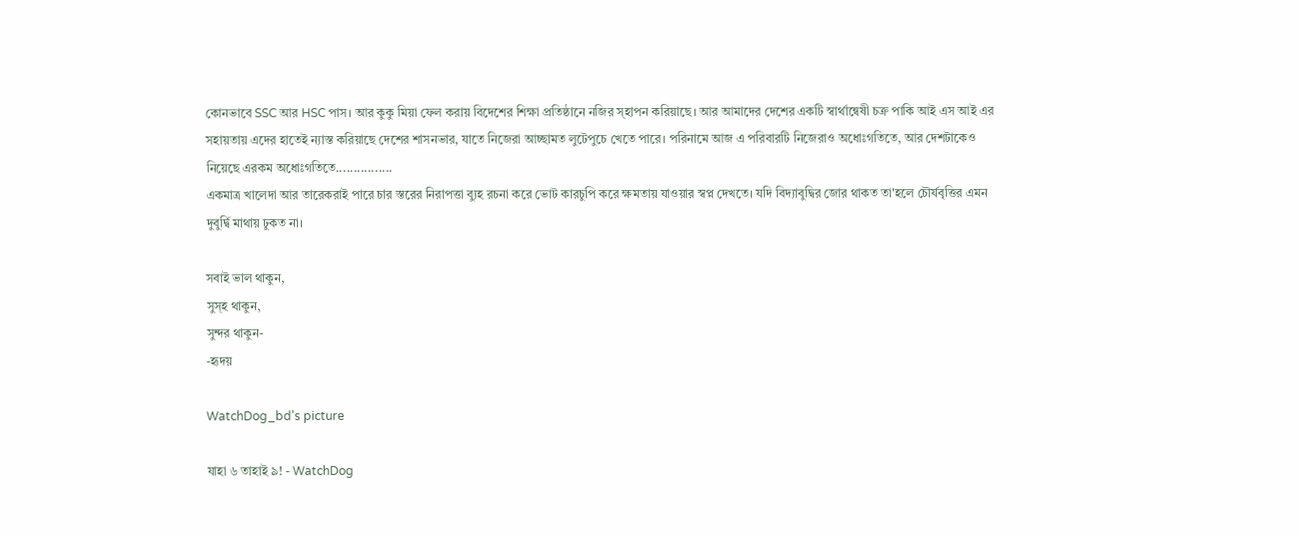কোনভাবে SSC আর HSC পাস। আর কুকু মিয়া ফেল করায় বিদেশের শিক্ষা প্রতিষ্ঠানে নজির স্হাপন করিয়াছে। আর আমাদের দেশের একটি স্বার্থান্বেষী চক্র পাকি আই এস আই এর সহায়তায় এদের হাতেই ন্যাস্ত করিয়াছে দেশের শাসনভার, যাতে নিজেরা আচ্ছামত লুটেপুচে খেতে পারে। পরিনামে আজ এ পরিবারটি নিজেরাও অধোঃগতিতে, আর দেশটাকেও নিয়েছে এরকম অধোঃগতিতে................
একমাত্র খালেদা আর তারেকরাই পারে চার স্তরের নিরাপত্তা ব্যুহ রচনা করে ভোট কারচুপি করে ক্ষমতায় যাওয়ার স্বপ্ন দেখতে। যদি বিদ্যাবুদ্বির জোর থাকত তা'হলে চৌর্যবৃত্তির এমন দুবুর্দ্বি মাথায় ঢুকত না।

সবাই ভাল থাকুন,
সুস্হ থাকুন,
সুন্দর থাকুন-
-হৃদয়

WatchDog_bd's picture

যাহা ৬ তাহাই ৯! - WatchDog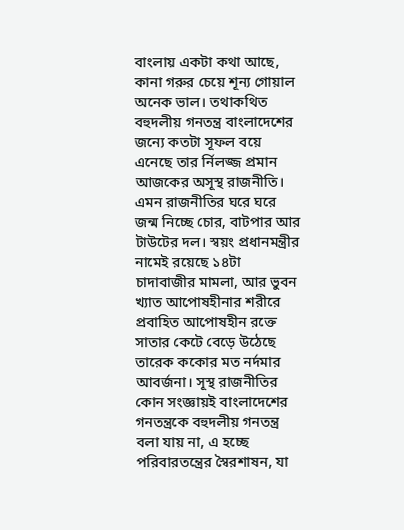বাংলায় একটা কথা আছে, কানা গরুর চেয়ে শূন্য গোয়াল অনেক ভাল। তথাকথিত বহুদলীয় গনতন্ত্র বাংলাদেশের জন্যে কতটা সূফল বয়ে এনেছে তার র্নিলজ্জ প্রমান আজকের অসূস্থ রাজনীতি। এমন রাজনীতির ঘরে ঘরে জন্ম নিচ্ছে চোর, বাটপার আর টাউটের দল। স্বয়ং প্রধানমন্ত্রীর নামেই রয়েছে ১৪টা চাদাবাজীর মামলা, আর ভুবন খ্যাত আপোষহীনার শরীরে প্রবাহিত আপোষহীন রক্তে সাতার কেটে বেড়ে উঠেছে তারেক ককোর মত নর্দমার আবর্জনা। সূস্থ রাজনীতির কোন সংজ্ঞায়ই বাংলাদেশের গনতন্ত্রকে বহুদলীয় গনতন্ত্র বলা যায় না, এ হচ্ছে পরিবারতন্ত্রের স্বৈরশাষন, যা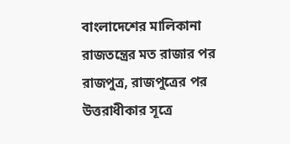বাংলাদেশের মালিকানা রাজতন্ত্রের মত রাজার পর রাজপুত্র, রাজপুত্রের পর উত্তরাধীকার সূত্রে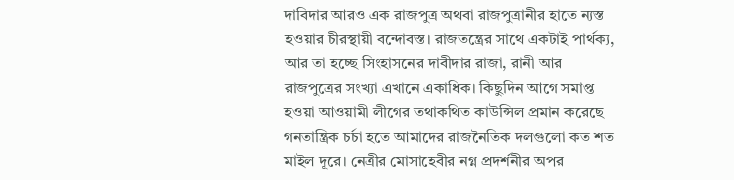দাবিদার আরও এক রাজপুত্র অথবা রাজপুত্রানীর হাতে ন্যস্ত হওয়ার চীরস্থায়ী বন্দোবস্ত। রাজতন্ত্রের সাথে একটাই পার্থক্য, আর তা হচ্ছে সিংহাসনের দাবীদার রাজা, রানী আর রাজপুত্রের সংখ্যা এখানে একাধিক। কিছুদিন আগে সমাপ্ত হওয়া আওয়ামী লীগের তথাকথিত কাউন্সিল প্রমান করেছে গনতান্ত্রিক চর্চা হতে আমাদের রাজনৈতিক দলগুলো কত শত মাইল দূরে। নেত্রীর মোসাহেবীর নগ্ন প্রদর্শনীর অপর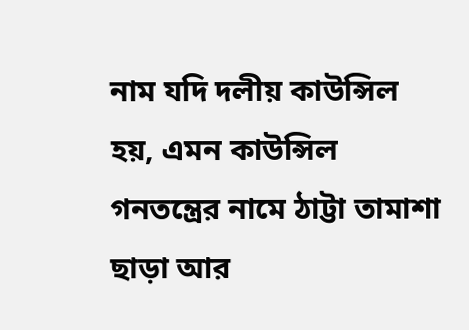নাম যদি দলীয় কাউন্সিল হয়, এমন কাউন্সিল গনতন্ত্রের নামে ঠাট্টা তামাশা ছাড়া আর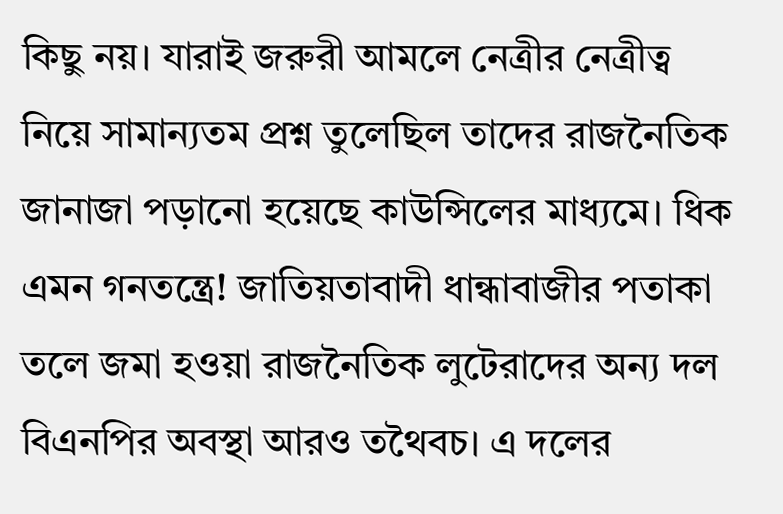কিছু নয়। যারাই জরুরী আমলে নেত্রীর নেত্রীত্ব নিয়ে সামান্যতম প্রশ্ন তুলেছিল তাদের রাজনৈতিক জানাজা পড়ানো হয়েছে কাউন্সিলের মাধ্যমে। ধিক এমন গনতন্ত্রে! জাতিয়তাবাদী ধান্ধাবাজীর পতাকা তলে জমা হওয়া রাজনৈতিক লুটেরাদের অন্য দল বিএনপির অবস্থা আরও তথৈবচ। এ দলের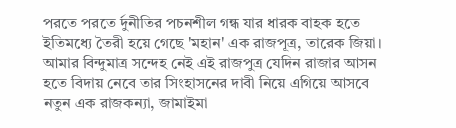পরতে পরতে র্দুনীতির পচনশীল গন্ধ যার ধারক বাহক হতে ইতিমধ্যে তৈরী হয়ে গেছে 'মহান' এক রাজপূত্র, তারেক জিয়া। আমার বিন্দুমাত্র সন্দেহ নেই এই রাজপুত্র যেদিন রাজার আসন হতে বিদায় নেবে তার সিংহাসনের দাবী নিয়ে এগিয়ে আসবে নতুন এক রাজকন্যা, জামাইমা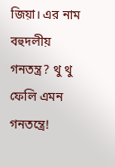জিয়া। এর নাম বহুদলীয় গনতন্ত্র? থু থু ফেলি এমন গনতন্ত্রে!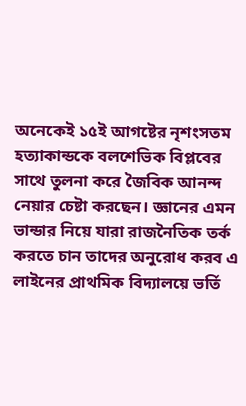অনেকেই ১৫ই আগষ্টের নৃশংসতম হত্যাকান্ডকে বলশেভিক বিপ্লবের সাথে তুলনা করে জৈবিক আনন্দ নেয়ার চেষ্টা করছেন। জ্ঞানের এমন ভান্ডার নিয়ে যারা রাজনৈতিক তর্ক করতে চান তাদের অনুরোধ করব এ লাইনের প্রাথমিক বিদ্যালয়ে ভর্তি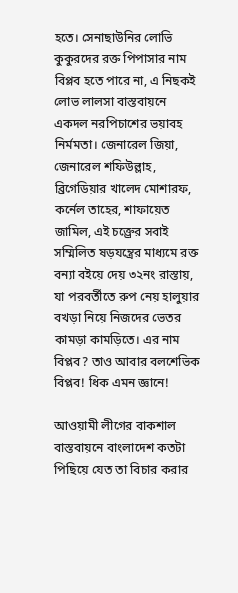হতে। সেনাছাউনির লোভি কুকুরদের রক্ত পিপাসার নাম বিপ্লব হতে পারে না, এ নিছকই লোভ লালসা বাস্তবায়নে একদল নরপিচাশের ভয়াবহ নির্মমতা। জেনারেল জিয়া, জেনারেল শফিউল্লাহ, ব্রিগেডিয়ার খালেদ মোশারফ, কর্নেল তাহের, শাফায়েত জামিল, এই চক্ত্রের সবাই সম্মিলিত ষড়যন্ত্রের মাধ্যমে রক্ত বন্যা বইয়ে দেয় ৩২নং রাস্তায়, যা পরবর্তীতে রুপ নেয় হালুয়ার বখড়া নিয়ে নিজদের ভেতর কামড়া কামড়িতে। এর নাম বিপ্লব? তাও আবার বলশেভিক বিপ্লব! ধিক এমন জ্ঞানে!

আওয়ামী লীগের বাকশাল বাস্তবায়নে বাংলাদেশ কতটা পিছিয়ে যেত তা বিচার করার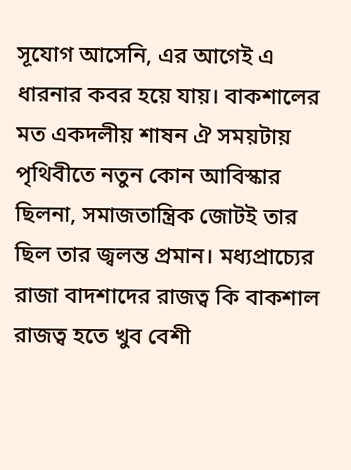সূযোগ আসেনি, এর আগেই এ ধারনার কবর হয়ে যায়। বাকশালের মত একদলীয় শাষন ঐ সময়টায় পৃথিবীতে নতুন কোন আবিস্কার ছিলনা, সমাজতান্ত্রিক জোটই তার ছিল তার জ্বলন্ত প্রমান। মধ্যপ্রাচ্যের রাজা বাদশাদের রাজত্ব কি বাকশাল রাজত্ব হতে খুব বেশী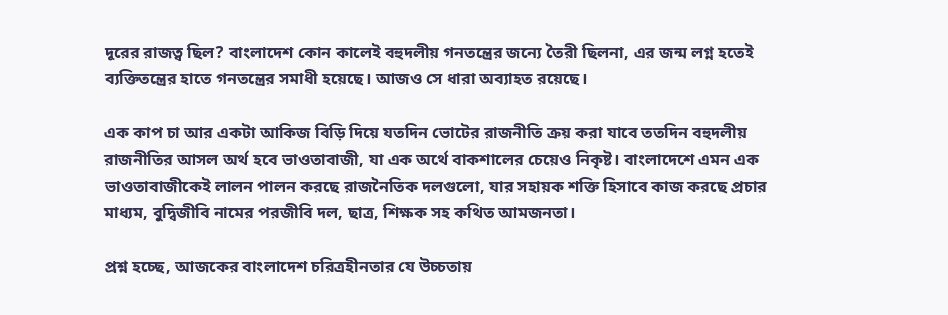দূরের রাজত্ব ছিল? বাংলাদেশ কোন কালেই বহুদলীয় গনতন্ত্রের জন্যে তৈরী ছিলনা, এর জন্ম লগ্ন হতেই ব্যক্তিতন্ত্রের হাতে গনতন্ত্রের সমাধী হয়েছে। আজও সে ধারা অব্যাহত রয়েছে।

এক কাপ চা আর একটা আকিজ বিড়ি দিয়ে যতদিন ভোটের রাজনীতি ক্রয় করা যাবে ততদিন বহুদলীয় রাজনীতির আসল অর্থ হবে ভাওতাবাজী, যা এক অর্থে বাকশালের চেয়েও নিকৃষ্ট। বাংলাদেশে এমন এক ভাওতাবাজীকেই লালন পালন করছে রাজনৈতিক দলগুলো, যার সহায়ক শক্তি হিসাবে কাজ করছে প্রচার মাধ্যম, বুদ্বিজীবি নামের পরজীবি দল, ছাত্র, শিক্ষক সহ কথিত আমজনতা।

প্রশ্ন হচ্ছে, আজকের বাংলাদেশ চরিত্রহীনতার যে উচ্চতায়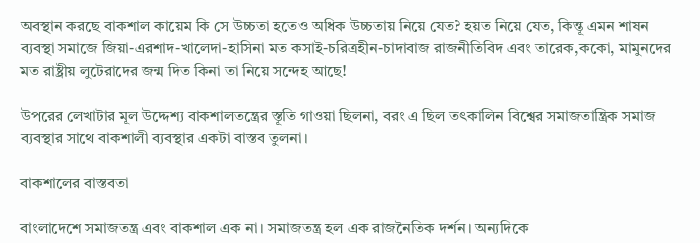অবস্থান করছে বাকশাল কায়েম কি সে উচ্চতা হতেও অধিক উচ্চতায় নিয়ে যেত? হয়ত নিয়ে যেত, কিন্তূ এমন শাষন ব্যবস্থা সমাজে জিয়া-এরশাদ-খালেদা-হাসিনা মত কসাই-চরিত্রহীন-চাদাবাজ রাজনীতিবিদ এবং তারেক,ককো, মামুনদের মত রাষ্ট্রীয় লুটেরাদের জন্ম দিত কিনা তা নিয়ে সন্দেহ আছে!

উপরের লেখাটার মূল উদ্দেশ্য বাকশালতন্ত্রের স্তূতি গাওয়া ছিলনা, বরং এ ছিল তৎকালিন বিশ্বের সমাজতান্ত্রিক সমাজ ব্যবস্থার সাথে বাকশালী ব্যবস্থার একটা বাস্তব তুলনা।

বাকশালের বাস্তবতা

বাংলাদেশে সমাজতন্ত্র এবং বাকশাল এক না। সমাজতন্ত্র হল এক রাজনৈতিক দর্শন। অন্যদিকে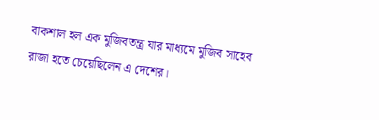বাকশাল হল এক মুজিবতন্ত্র যার মাধ্যমে মুজিব সাহেব রাজা হতে চেয়েছিলেন এ দেশের।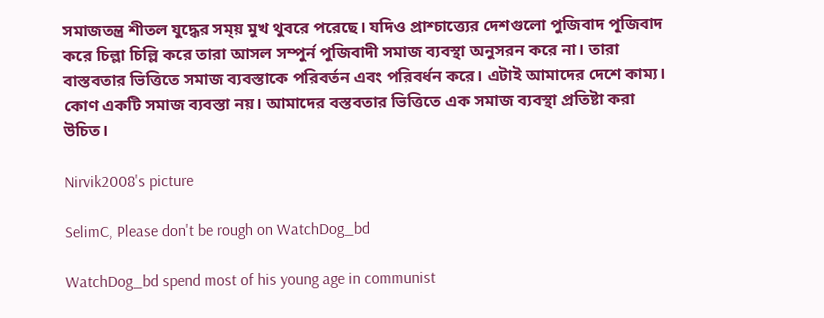সমাজতন্ত্র শীতল যুদ্ধের সম্য় মুখ থুবরে পরেছে। যদিও প্রাশ্চাত্ত্যের দেশগুলো পুজিবাদ পূজিবাদ করে চিল্লা চিল্লি করে তারা আসল সম্পুর্ন পুজিবাদী সমাজ ব্যবস্থা অনুসরন করে না। তারা বাস্তবতার ভিত্তিতে সমাজ ব্যবস্তাকে পরিবর্তন এবং পরিবর্ধন করে। এটাই আমাদের দেশে কাম্য। কোণ একটি সমাজ ব্যবস্তা নয়। আমাদের বস্তবতার ভিত্তিতে এক সমাজ ব্যবস্থা প্রতিষ্টা করা উচিত।

Nirvik2008's picture

SelimC, Please don't be rough on WatchDog_bd

WatchDog_bd spend most of his young age in communist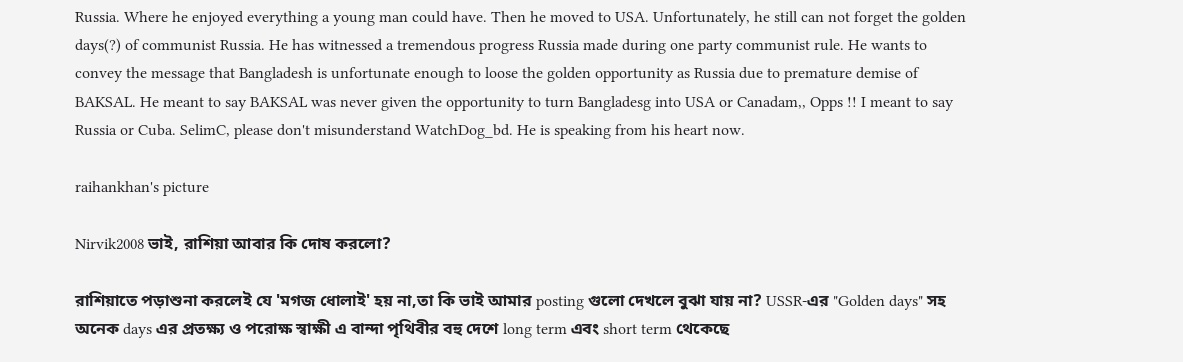Russia. Where he enjoyed everything a young man could have. Then he moved to USA. Unfortunately, he still can not forget the golden days(?) of communist Russia. He has witnessed a tremendous progress Russia made during one party communist rule. He wants to convey the message that Bangladesh is unfortunate enough to loose the golden opportunity as Russia due to premature demise of BAKSAL. He meant to say BAKSAL was never given the opportunity to turn Bangladesg into USA or Canadam,, Opps !! I meant to say Russia or Cuba. SelimC, please don't misunderstand WatchDog_bd. He is speaking from his heart now.

raihankhan's picture

Nirvik2008 ভাই, রাশিয়া আবার কি দোষ করলো?

রাশিয়াতে পড়াশুনা করলেই যে 'মগজ ধোলাই' হয় না,তা কি ভাই আমার posting গুলো দেখলে বুঝা যায় না? USSR-এর "Golden days" সহ অনেক days এর প্রতক্ষ্য ও পরোক্ষ স্বাক্ষী এ বান্দা পৃথিবীর বহু দেশে long term এবং short term থেকেছে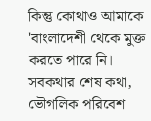কিন্তু কোথাও আমাকে 'বাংলাদেশী থেকে মুক্ত করতে পারে নি।
সবকথার শেষ কথা, ভৌগলিক পরিবেশ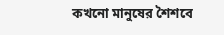কখনো মানুষের শৈশবে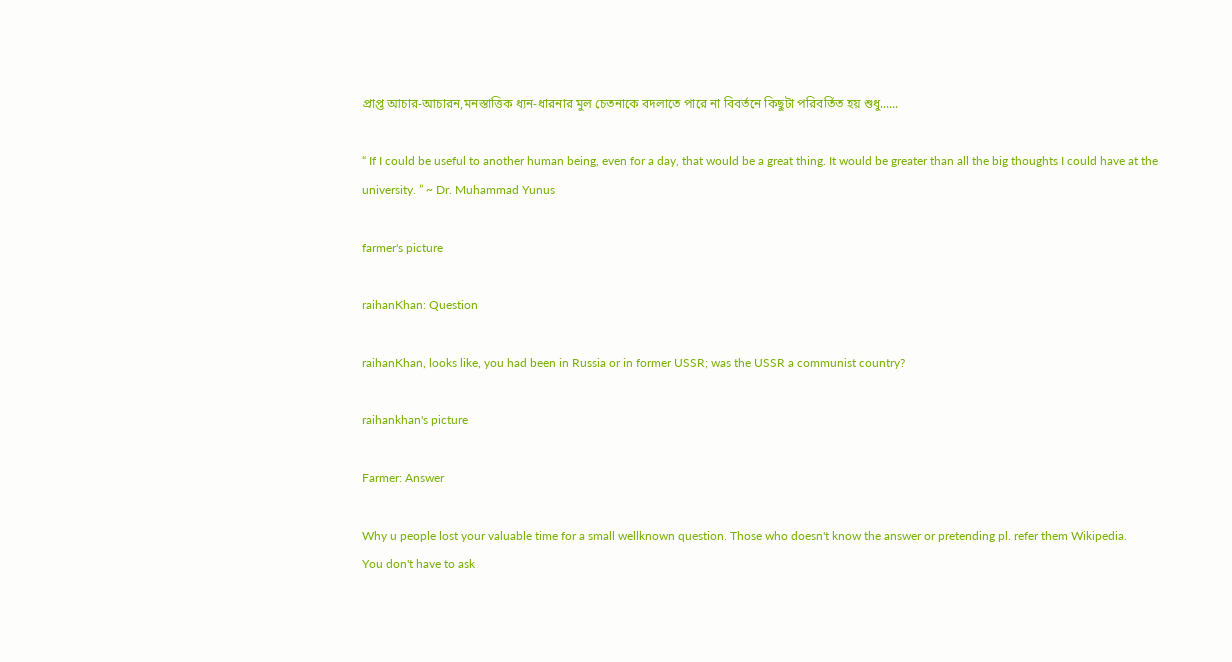প্রাপ্ত আচার-আচারন,মনস্তাত্তিক ধ্যন-ধারনার মুল চেতনাকে বদলাতে পারে না বিবর্তনে কিছুটা পরিবর্তিত হয় শুধু......

“ If I could be useful to another human being, even for a day, that would be a great thing. It would be greater than all the big thoughts I could have at the university. ” ~ Dr. Muhammad Yunus

farmer's picture

raihanKhan: Question

raihanKhan, looks like, you had been in Russia or in former USSR; was the USSR a communist country?

raihankhan's picture

Farmer: Answer

Why u people lost your valuable time for a small wellknown question. Those who doesn't know the answer or pretending pl. refer them Wikipedia.
You don't have to ask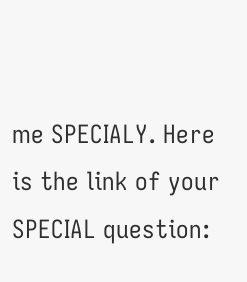me SPECIALY. Here is the link of your SPECIAL question: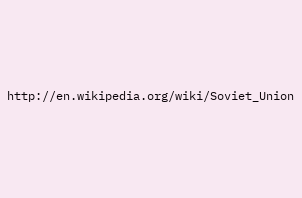http://en.wikipedia.org/wiki/Soviet_Union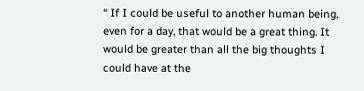“ If I could be useful to another human being, even for a day, that would be a great thing. It would be greater than all the big thoughts I could have at the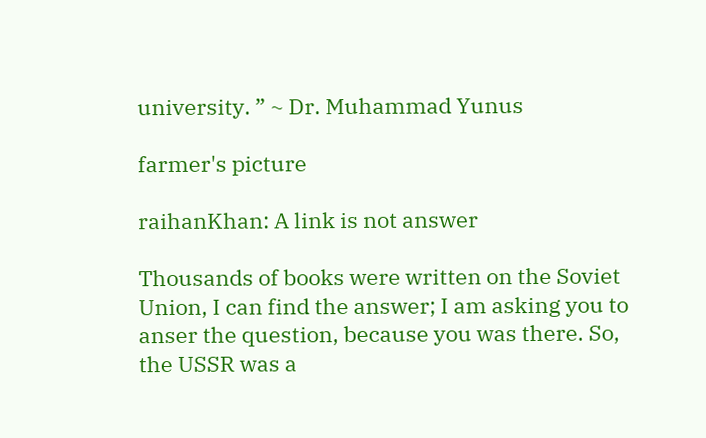university. ” ~ Dr. Muhammad Yunus

farmer's picture

raihanKhan: A link is not answer

Thousands of books were written on the Soviet Union, I can find the answer; I am asking you to anser the question, because you was there. So, the USSR was a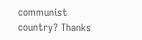communist country? Thanks